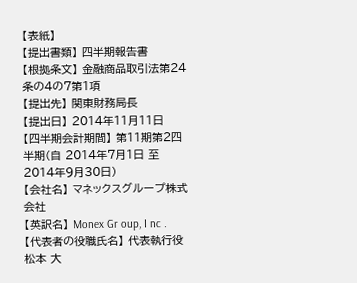【表紙】
【提出書類】 四半期報告書
【根拠条文】 金融商品取引法第24条の4の7第1項
【提出先】 関東財務局長
【提出日】 2014年11月11日
【四半期会計期間】 第11期第2四半期(自 2014年7月1日 至 2014年9月30日)
【会社名】 マネックスグループ株式会社
【英訳名】 Monex Gr oup, I nc .
【代表者の役職氏名】 代表執行役 松本 大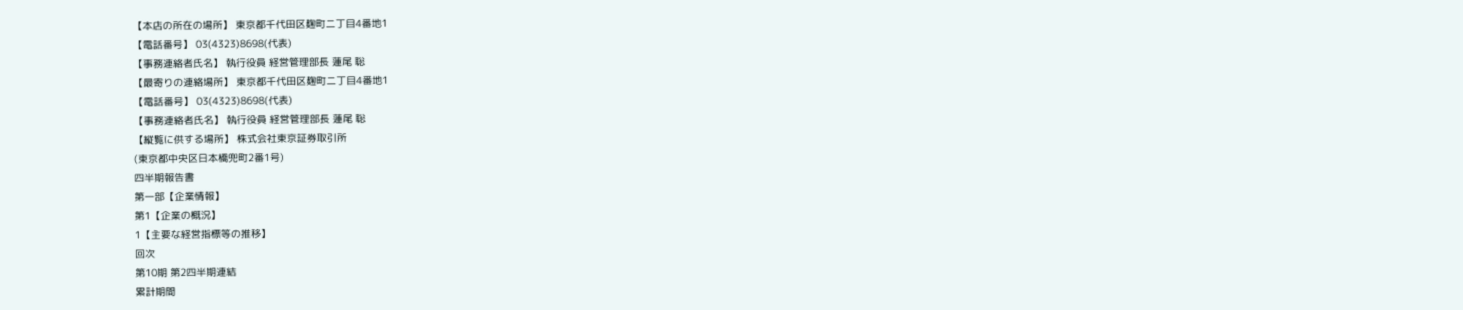【本店の所在の場所】 東京都千代田区麹町二丁目4番地1
【電話番号】 03(4323)8698(代表)
【事務連絡者氏名】 執行役員 経営管理部長 蓮尾 聡
【最寄りの連絡場所】 東京都千代田区麹町二丁目4番地1
【電話番号】 03(4323)8698(代表)
【事務連絡者氏名】 執行役員 経営管理部長 蓮尾 聡
【縦覧に供する場所】 株式会社東京証券取引所
(東京都中央区日本橋兜町2番1号)
四半期報告書
第一部【企業情報】
第1【企業の概況】
1【主要な経営指標等の推移】
回次
第10期 第2四半期連結
累計期間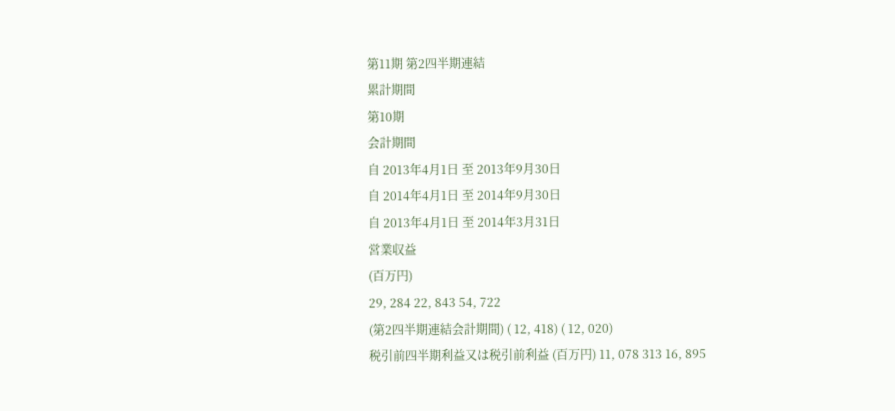第11期 第2四半期連結
累計期間
第10期
会計期間
自 2013年4月1日 至 2013年9月30日
自 2014年4月1日 至 2014年9月30日
自 2013年4月1日 至 2014年3月31日
営業収益
(百万円)
29, 284 22, 843 54, 722
(第2四半期連結会計期間) ( 12, 418) ( 12, 020)
税引前四半期利益又は税引前利益 (百万円) 11, 078 313 16, 895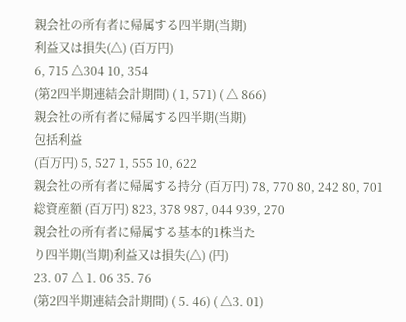親会社の所有者に帰属する四半期(当期)
利益又は損失(△) (百万円)
6, 715 △304 10, 354
(第2四半期連結会計期間) ( 1, 571) ( △ 866)
親会社の所有者に帰属する四半期(当期)
包括利益
(百万円) 5, 527 1, 555 10, 622
親会社の所有者に帰属する持分 (百万円) 78, 770 80, 242 80, 701
総資産額 (百万円) 823, 378 987, 044 939, 270
親会社の所有者に帰属する基本的1株当た
り四半期(当期)利益又は損失(△) (円)
23. 07 △ 1. 06 35. 76
(第2四半期連結会計期間) ( 5. 46) ( △3. 01)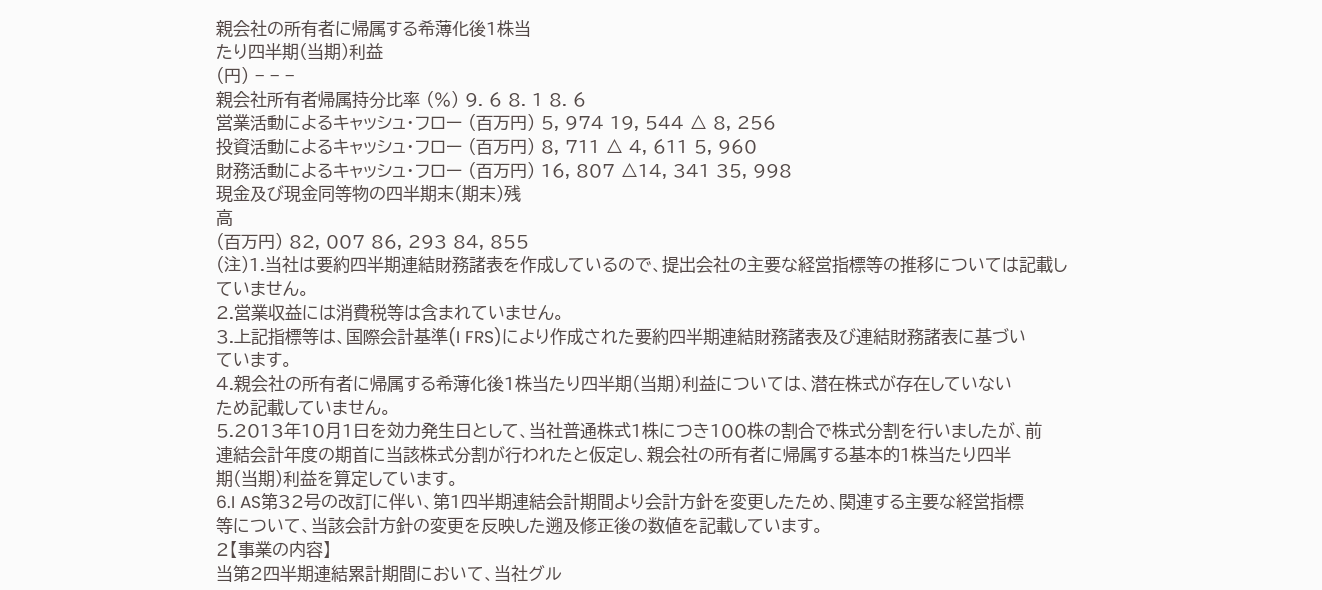親会社の所有者に帰属する希薄化後1株当
たり四半期(当期)利益
(円) − − −
親会社所有者帰属持分比率 (%) 9. 6 8. 1 8. 6
営業活動によるキャッシュ・フロー (百万円) 5, 974 19, 544 △ 8, 256
投資活動によるキャッシュ・フロー (百万円) 8, 711 △ 4, 611 5, 960
財務活動によるキャッシュ・フロー (百万円) 16, 807 △14, 341 35, 998
現金及び現金同等物の四半期末(期末)残
高
(百万円) 82, 007 86, 293 84, 855
(注)1.当社は要約四半期連結財務諸表を作成しているので、提出会社の主要な経営指標等の推移については記載し
ていません。
2.営業収益には消費税等は含まれていません。
3.上記指標等は、国際会計基準(I FRS)により作成された要約四半期連結財務諸表及び連結財務諸表に基づい
ています。
4.親会社の所有者に帰属する希薄化後1株当たり四半期(当期)利益については、潜在株式が存在していない
ため記載していません。
5.2013年10月1日を効力発生日として、当社普通株式1株につき100株の割合で株式分割を行いましたが、前
連結会計年度の期首に当該株式分割が行われたと仮定し、親会社の所有者に帰属する基本的1株当たり四半
期(当期)利益を算定しています。
6.I AS第32号の改訂に伴い、第1四半期連結会計期間より会計方針を変更したため、関連する主要な経営指標
等について、当該会計方針の変更を反映した遡及修正後の数値を記載しています。
2【事業の内容】
当第2四半期連結累計期間において、当社グル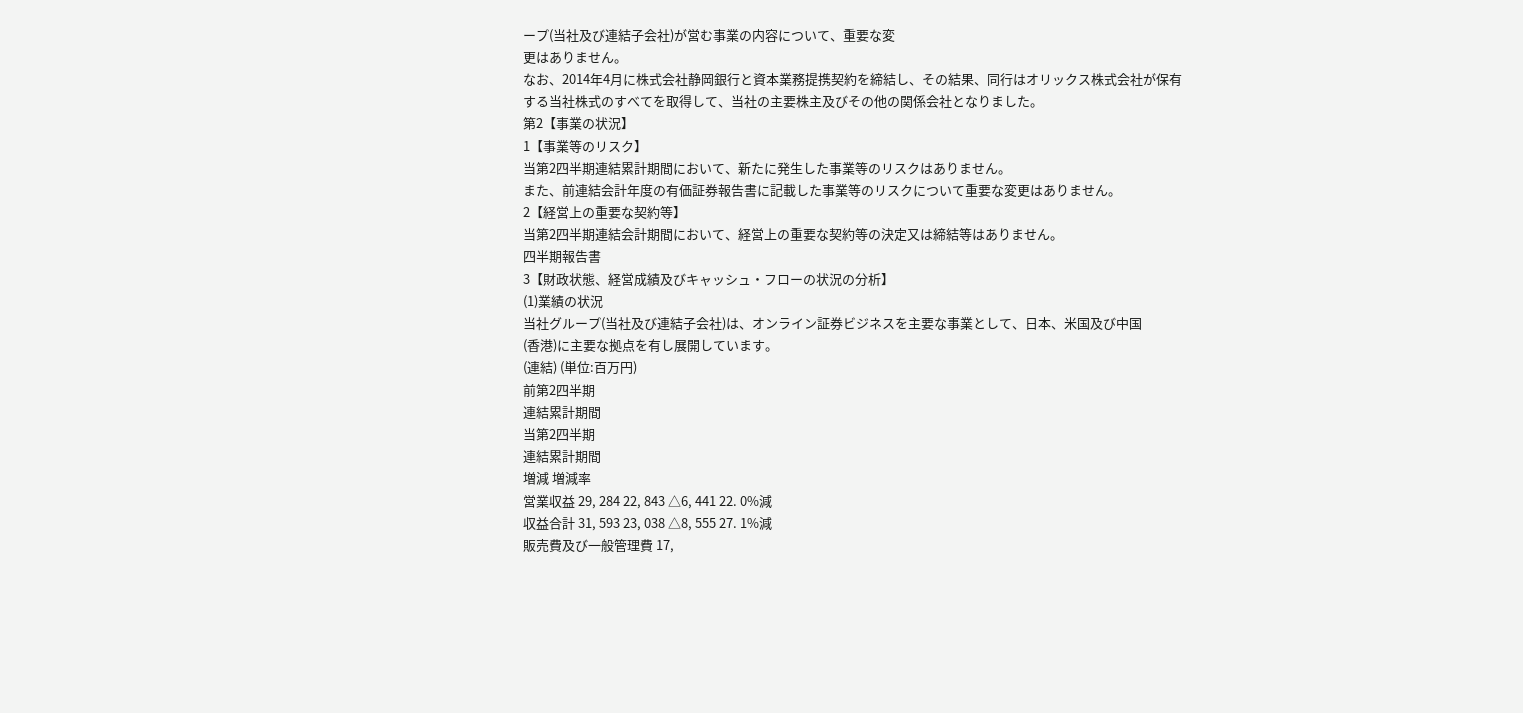ープ(当社及び連結子会社)が営む事業の内容について、重要な変
更はありません。
なお、2014年4月に株式会社静岡銀行と資本業務提携契約を締結し、その結果、同行はオリックス株式会社が保有
する当社株式のすべてを取得して、当社の主要株主及びその他の関係会社となりました。
第2【事業の状況】
1【事業等のリスク】
当第2四半期連結累計期間において、新たに発生した事業等のリスクはありません。
また、前連結会計年度の有価証券報告書に記載した事業等のリスクについて重要な変更はありません。
2【経営上の重要な契約等】
当第2四半期連結会計期間において、経営上の重要な契約等の決定又は締結等はありません。
四半期報告書
3【財政状態、経営成績及びキャッシュ・フローの状況の分析】
(1)業績の状況
当社グループ(当社及び連結子会社)は、オンライン証券ビジネスを主要な事業として、日本、米国及び中国
(香港)に主要な拠点を有し展開しています。
(連結) (単位:百万円)
前第2四半期
連結累計期間
当第2四半期
連結累計期間
増減 増減率
営業収益 29, 284 22, 843 △6, 441 22. 0%減
収益合計 31, 593 23, 038 △8, 555 27. 1%減
販売費及び一般管理費 17,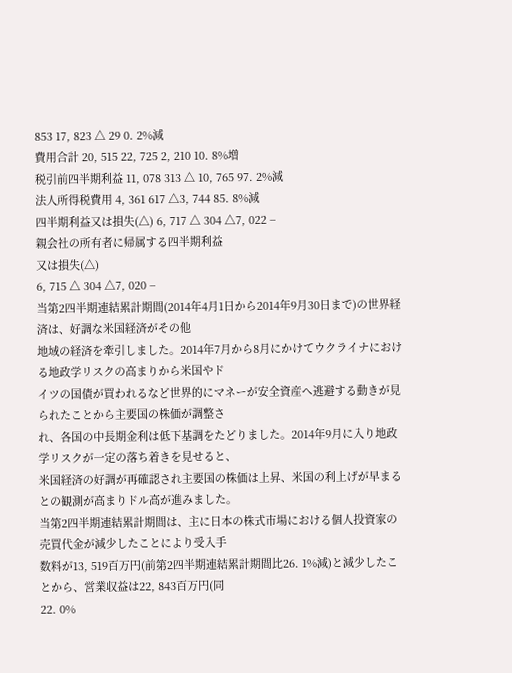853 17, 823 △ 29 0. 2%減
費用合計 20, 515 22, 725 2, 210 10. 8%増
税引前四半期利益 11, 078 313 △ 10, 765 97. 2%減
法人所得税費用 4, 361 617 △3, 744 85. 8%減
四半期利益又は損失(△) 6, 717 △ 304 △7, 022 −
親会社の所有者に帰属する四半期利益
又は損失(△)
6, 715 △ 304 △7, 020 −
当第2四半期連結累計期間(2014年4月1日から2014年9月30日まで)の世界経済は、好調な米国経済がその他
地域の経済を牽引しました。2014年7月から8月にかけてウクライナにおける地政学リスクの高まりから米国やド
イツの国債が買われるなど世界的にマネーが安全資産へ逃避する動きが見られたことから主要国の株価が調整さ
れ、各国の中長期金利は低下基調をたどりました。2014年9月に入り地政学リスクが一定の落ち着きを見せると、
米国経済の好調が再確認され主要国の株価は上昇、米国の利上げが早まるとの観測が高まりドル高が進みました。
当第2四半期連結累計期間は、主に日本の株式市場における個人投資家の売買代金が減少したことにより受入手
数料が13, 519百万円(前第2四半期連結累計期間比26. 1%減)と減少したことから、営業収益は22, 843百万円(同
22. 0%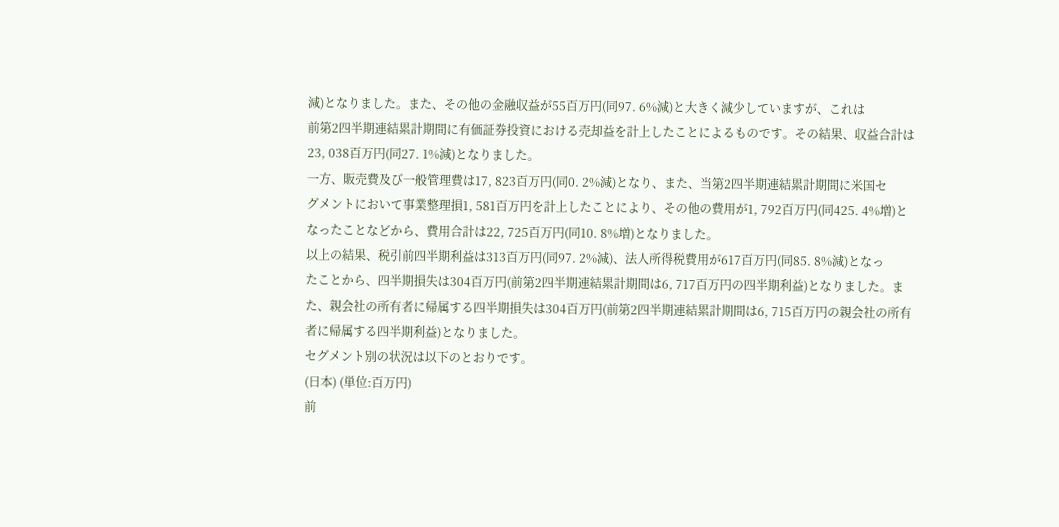減)となりました。また、その他の金融収益が55百万円(同97. 6%減)と大きく減少していますが、これは
前第2四半期連結累計期間に有価証券投資における売却益を計上したことによるものです。その結果、収益合計は
23, 038百万円(同27. 1%減)となりました。
一方、販売費及び一般管理費は17, 823百万円(同0. 2%減)となり、また、当第2四半期連結累計期間に米国セ
グメントにおいて事業整理損1, 581百万円を計上したことにより、その他の費用が1, 792百万円(同425. 4%増)と
なったことなどから、費用合計は22, 725百万円(同10. 8%増)となりました。
以上の結果、税引前四半期利益は313百万円(同97. 2%減)、法人所得税費用が617百万円(同85. 8%減)となっ
たことから、四半期損失は304百万円(前第2四半期連結累計期間は6, 717百万円の四半期利益)となりました。ま
た、親会社の所有者に帰属する四半期損失は304百万円(前第2四半期連結累計期間は6, 715百万円の親会社の所有
者に帰属する四半期利益)となりました。
セグメント別の状況は以下のとおりです。
(日本) (単位:百万円)
前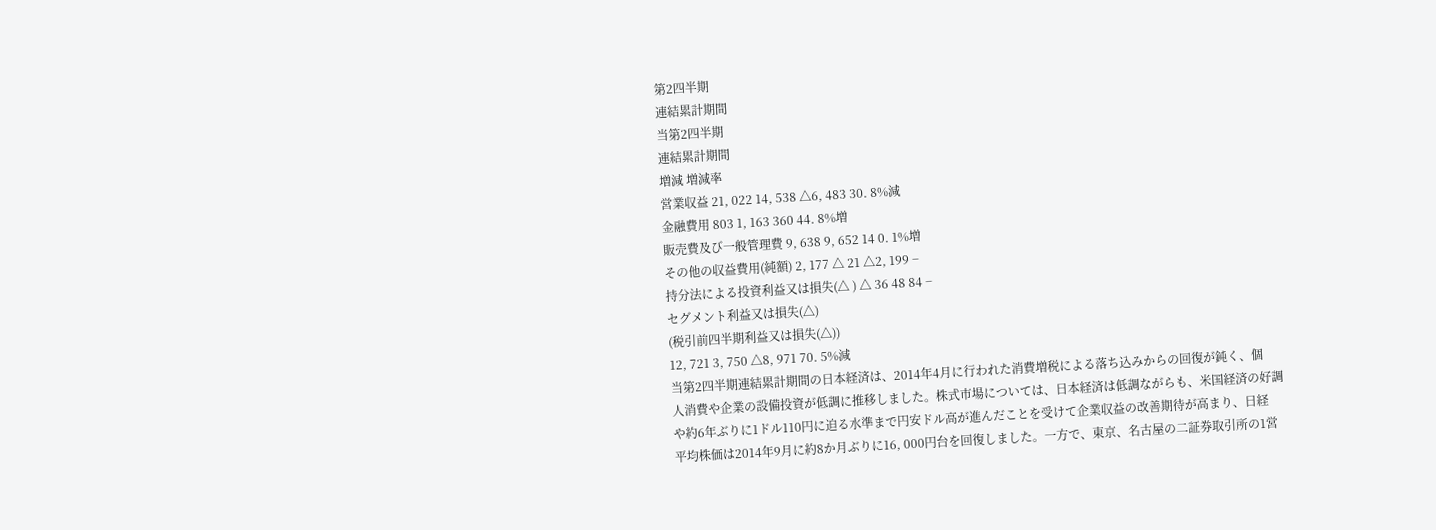第2四半期
連結累計期間
当第2四半期
連結累計期間
増減 増減率
営業収益 21, 022 14, 538 △6, 483 30. 8%減
金融費用 803 1, 163 360 44. 8%増
販売費及び一般管理費 9, 638 9, 652 14 0. 1%増
その他の収益費用(純額) 2, 177 △ 21 △2, 199 −
持分法による投資利益又は損失(△ ) △ 36 48 84 −
セグメント利益又は損失(△)
(税引前四半期利益又は損失(△))
12, 721 3, 750 △8, 971 70. 5%減
当第2四半期連結累計期間の日本経済は、2014年4月に行われた消費増税による落ち込みからの回復が鈍く、個
人消費や企業の設備投資が低調に推移しました。株式市場については、日本経済は低調ながらも、米国経済の好調
や約6年ぶりに1ドル110円に迫る水準まで円安ドル高が進んだことを受けて企業収益の改善期待が高まり、日経
平均株価は2014年9月に約8か月ぶりに16, 000円台を回復しました。一方で、東京、名古屋の二証券取引所の1営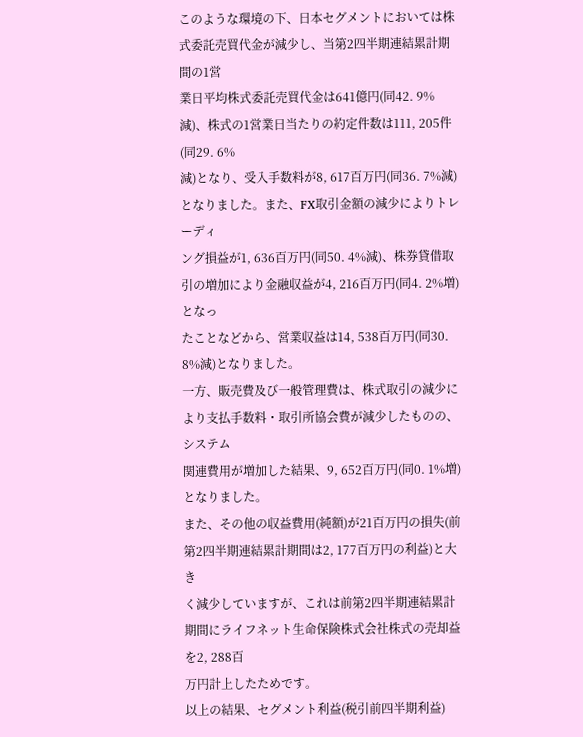このような環境の下、日本セグメントにおいては株式委託売買代金が減少し、当第2四半期連結累計期間の1営
業日平均株式委託売買代金は641億円(同42. 9%減)、株式の1営業日当たりの約定件数は111, 205件(同29. 6%
減)となり、受入手数料が8, 617百万円(同36. 7%減)となりました。また、FX取引金額の減少によりトレーディ
ング損益が1, 636百万円(同50. 4%減)、株券貸借取引の増加により金融収益が4, 216百万円(同4. 2%増)となっ
たことなどから、営業収益は14, 538百万円(同30. 8%減)となりました。
一方、販売費及び一般管理費は、株式取引の減少により支払手数料・取引所協会費が減少したものの、システム
関連費用が増加した結果、9, 652百万円(同0. 1%増)となりました。
また、その他の収益費用(純額)が21百万円の損失(前第2四半期連結累計期間は2, 177百万円の利益)と大き
く減少していますが、これは前第2四半期連結累計期間にライフネット生命保険株式会社株式の売却益を2, 288百
万円計上したためです。
以上の結果、セグメント利益(税引前四半期利益)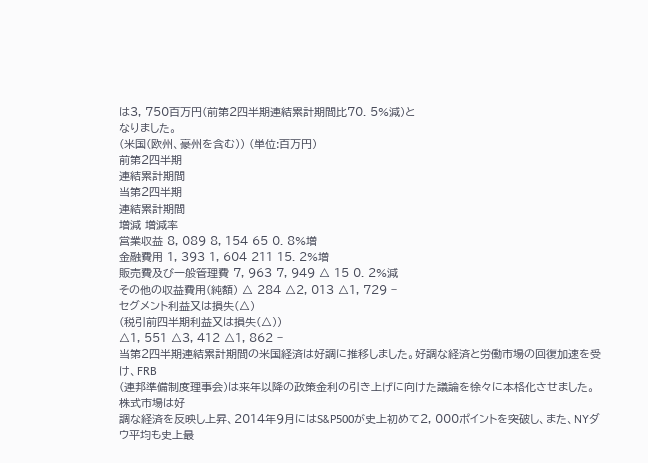は3, 750百万円(前第2四半期連結累計期間比70. 5%減)と
なりました。
(米国(欧州、豪州を含む)) (単位:百万円)
前第2四半期
連結累計期間
当第2四半期
連結累計期間
増減 増減率
営業収益 8, 089 8, 154 65 0. 8%増
金融費用 1, 393 1, 604 211 15. 2%増
販売費及び一般管理費 7, 963 7, 949 △ 15 0. 2%減
その他の収益費用(純額) △ 284 △2, 013 △1, 729 −
セグメント利益又は損失(△)
(税引前四半期利益又は損失(△))
△1, 551 △3, 412 △1, 862 −
当第2四半期連結累計期間の米国経済は好調に推移しました。好調な経済と労働市場の回復加速を受け、FRB
(連邦準備制度理事会)は来年以降の政策金利の引き上げに向けた議論を徐々に本格化させました。株式市場は好
調な経済を反映し上昇、2014年9月にはS&P500が史上初めて2, 000ポイントを突破し、また、NYダウ平均も史上最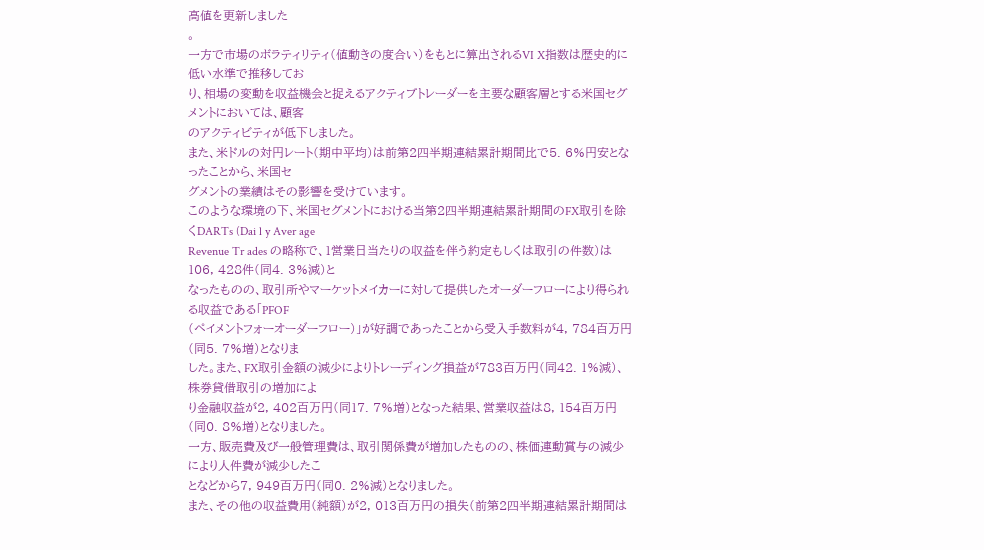高値を更新しました
。
一方で市場のボラティリティ(値動きの度合い)をもとに算出されるVI X指数は歴史的に低い水準で推移してお
り、相場の変動を収益機会と捉えるアクティブトレーダーを主要な顧客層とする米国セグメントにおいては、顧客
のアクティビティが低下しました。
また、米ドルの対円レート(期中平均)は前第2四半期連結累計期間比で5. 6%円安となったことから、米国セ
グメントの業績はその影響を受けています。
このような環境の下、米国セグメントにおける当第2四半期連結累計期間のFX取引を除くDARTs (Dai l y Aver age
Revenue Tr ades の略称で、1営業日当たりの収益を伴う約定もしくは取引の件数)は106, 428件(同4. 3%減)と
なったものの、取引所やマーケットメイカーに対して提供したオーダーフローにより得られる収益である「PFOF
(ペイメントフォーオーダーフロー)」が好調であったことから受入手数料が4, 784百万円(同5. 7%増)となりま
した。また、FX取引金額の減少によりトレーディング損益が783百万円(同42. 1%減)、株券貸借取引の増加によ
り金融収益が2, 402百万円(同17. 7%増)となった結果、営業収益は8, 154百万円(同0. 8%増)となりました。
一方、販売費及び一般管理費は、取引関係費が増加したものの、株価連動賞与の減少により人件費が減少したこ
となどから7, 949百万円(同0. 2%減)となりました。
また、その他の収益費用(純額)が2, 013百万円の損失(前第2四半期連結累計期間は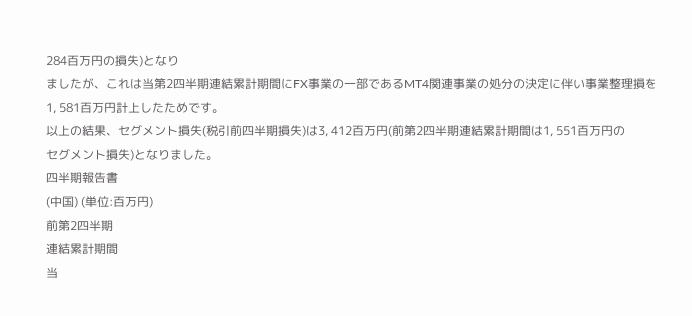284百万円の損失)となり
ましたが、これは当第2四半期連結累計期間にFX事業の一部であるMT4関連事業の処分の決定に伴い事業整理損を
1, 581百万円計上したためです。
以上の結果、セグメント損失(税引前四半期損失)は3, 412百万円(前第2四半期連結累計期間は1, 551百万円の
セグメント損失)となりました。
四半期報告書
(中国) (単位:百万円)
前第2四半期
連結累計期間
当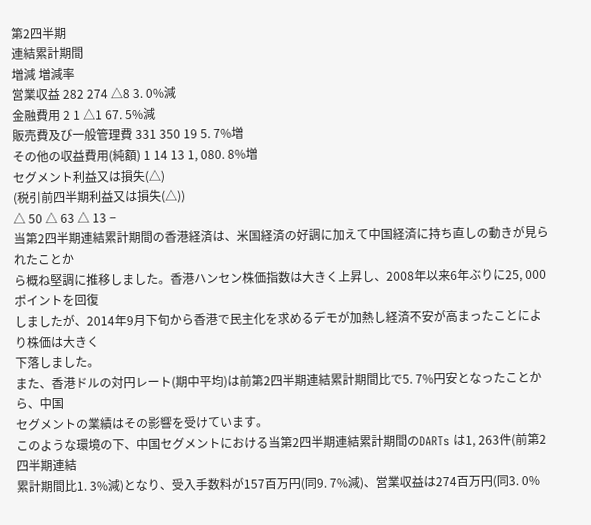第2四半期
連結累計期間
増減 増減率
営業収益 282 274 △8 3. 0%減
金融費用 2 1 △1 67. 5%減
販売費及び一般管理費 331 350 19 5. 7%増
その他の収益費用(純額) 1 14 13 1, 080. 8%増
セグメント利益又は損失(△)
(税引前四半期利益又は損失(△))
△ 50 △ 63 △ 13 −
当第2四半期連結累計期間の香港経済は、米国経済の好調に加えて中国経済に持ち直しの動きが見られたことか
ら概ね堅調に推移しました。香港ハンセン株価指数は大きく上昇し、2008年以来6年ぶりに25, 000ポイントを回復
しましたが、2014年9月下旬から香港で民主化を求めるデモが加熱し経済不安が高まったことにより株価は大きく
下落しました。
また、香港ドルの対円レート(期中平均)は前第2四半期連結累計期間比で5. 7%円安となったことから、中国
セグメントの業績はその影響を受けています。
このような環境の下、中国セグメントにおける当第2四半期連結累計期間のDARTs は1, 263件(前第2四半期連結
累計期間比1. 3%減)となり、受入手数料が157百万円(同9. 7%減)、営業収益は274百万円(同3. 0%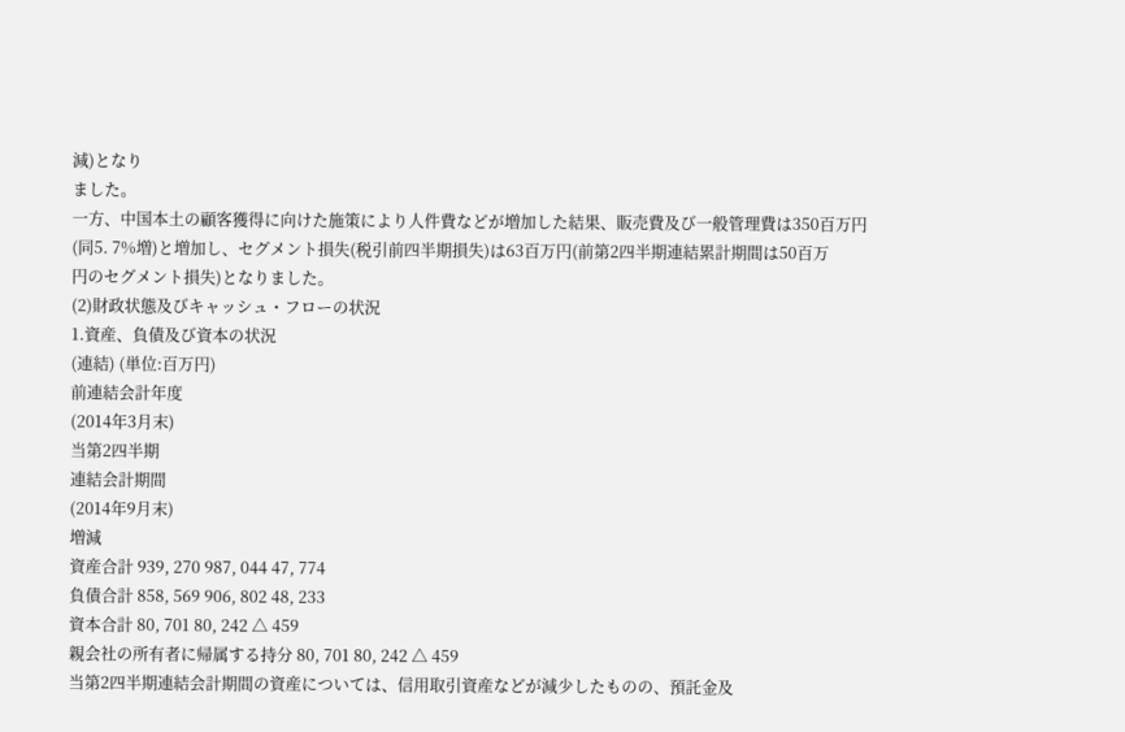減)となり
ました。
一方、中国本土の顧客獲得に向けた施策により人件費などが増加した結果、販売費及び一般管理費は350百万円
(同5. 7%増)と増加し、セグメント損失(税引前四半期損失)は63百万円(前第2四半期連結累計期間は50百万
円のセグメント損失)となりました。
(2)財政状態及びキャッシュ・フローの状況
1.資産、負債及び資本の状況
(連結) (単位:百万円)
前連結会計年度
(2014年3月末)
当第2四半期
連結会計期間
(2014年9月末)
増減
資産合計 939, 270 987, 044 47, 774
負債合計 858, 569 906, 802 48, 233
資本合計 80, 701 80, 242 △ 459
親会社の所有者に帰属する持分 80, 701 80, 242 △ 459
当第2四半期連結会計期間の資産については、信用取引資産などが減少したものの、預託金及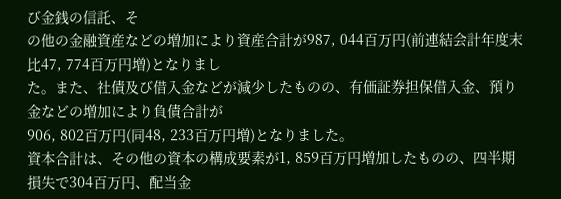び金銭の信託、そ
の他の金融資産などの増加により資産合計が987, 044百万円(前連結会計年度末比47, 774百万円増)となりまし
た。また、社債及び借入金などが減少したものの、有価証券担保借入金、預り金などの増加により負債合計が
906, 802百万円(同48, 233百万円増)となりました。
資本合計は、その他の資本の構成要素が1, 859百万円増加したものの、四半期損失で304百万円、配当金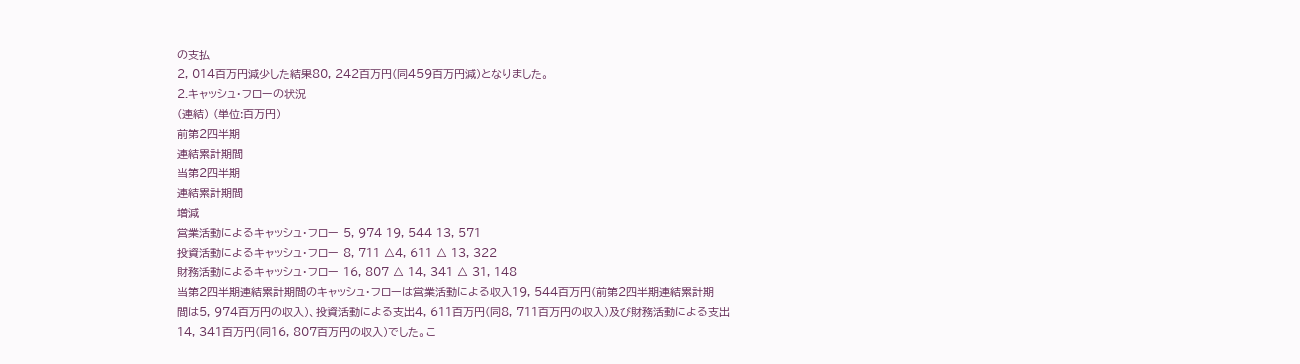の支払
2, 014百万円減少した結果80, 242百万円(同459百万円減)となりました。
2.キャッシュ・フローの状況
(連結) (単位:百万円)
前第2四半期
連結累計期間
当第2四半期
連結累計期間
増減
営業活動によるキャッシュ・フロー 5, 974 19, 544 13, 571
投資活動によるキャッシュ・フロー 8, 711 △4, 611 △ 13, 322
財務活動によるキャッシュ・フロー 16, 807 △ 14, 341 △ 31, 148
当第2四半期連結累計期間のキャッシュ・フローは営業活動による収入19, 544百万円(前第2四半期連結累計期
間は5, 974百万円の収入)、投資活動による支出4, 611百万円(同8, 711百万円の収入)及び財務活動による支出
14, 341百万円(同16, 807百万円の収入)でした。こ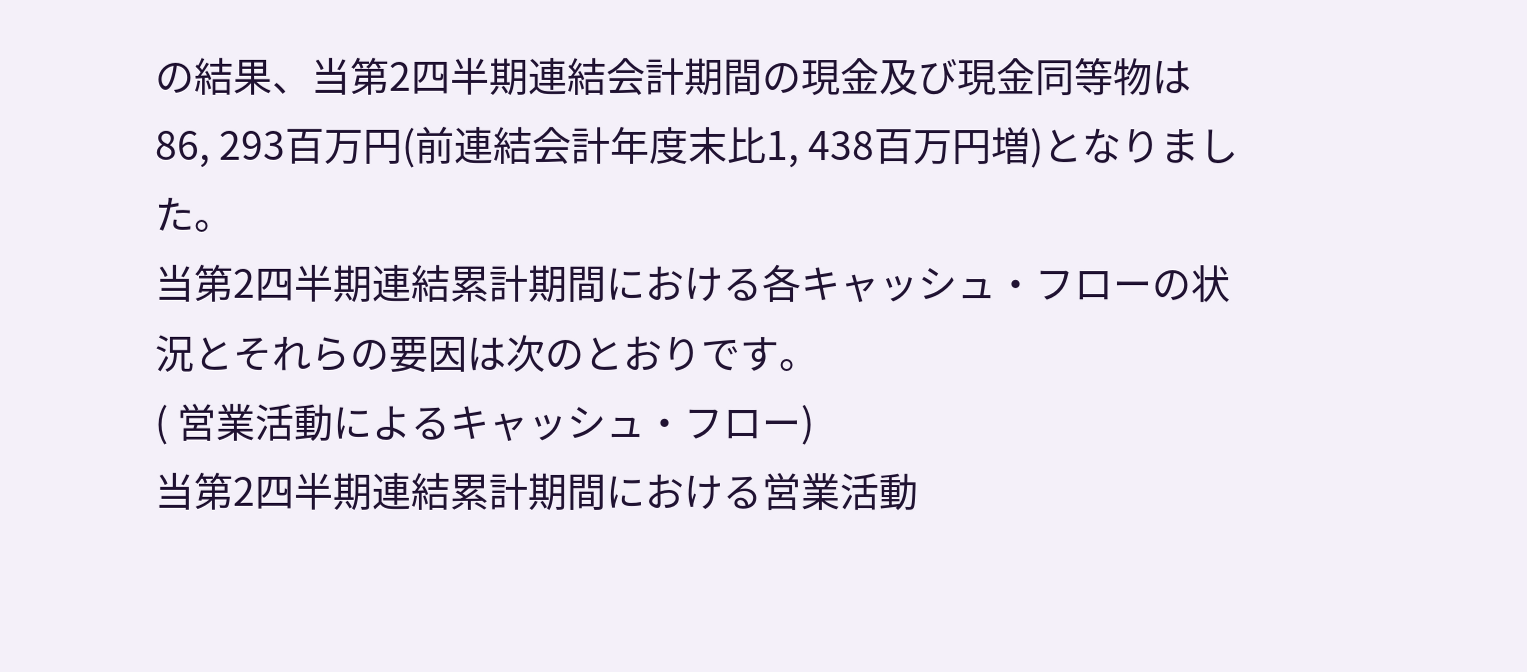の結果、当第2四半期連結会計期間の現金及び現金同等物は
86, 293百万円(前連結会計年度末比1, 438百万円増)となりました。
当第2四半期連結累計期間における各キャッシュ・フローの状況とそれらの要因は次のとおりです。
( 営業活動によるキャッシュ・フロー)
当第2四半期連結累計期間における営業活動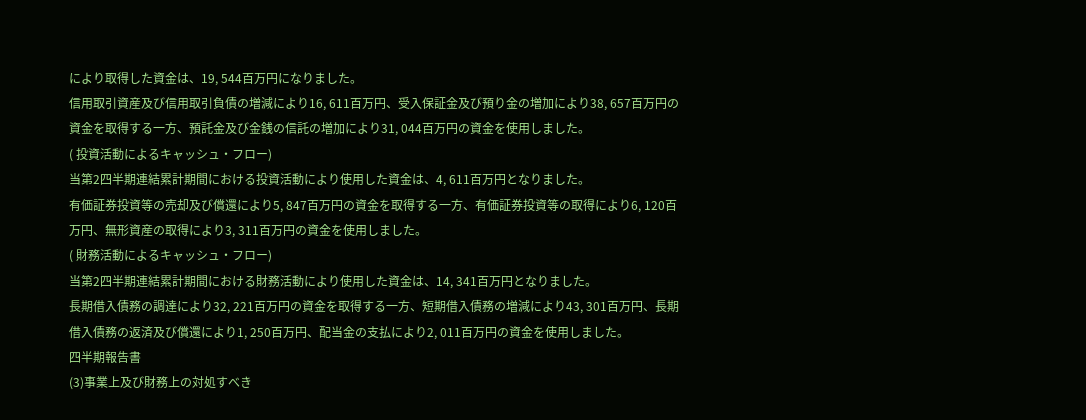により取得した資金は、19, 544百万円になりました。
信用取引資産及び信用取引負債の増減により16, 611百万円、受入保証金及び預り金の増加により38, 657百万円の
資金を取得する一方、預託金及び金銭の信託の増加により31, 044百万円の資金を使用しました。
( 投資活動によるキャッシュ・フロー)
当第2四半期連結累計期間における投資活動により使用した資金は、4, 611百万円となりました。
有価証券投資等の売却及び償還により5, 847百万円の資金を取得する一方、有価証券投資等の取得により6, 120百
万円、無形資産の取得により3, 311百万円の資金を使用しました。
( 財務活動によるキャッシュ・フロー)
当第2四半期連結累計期間における財務活動により使用した資金は、14, 341百万円となりました。
長期借入債務の調達により32, 221百万円の資金を取得する一方、短期借入債務の増減により43, 301百万円、長期
借入債務の返済及び償還により1, 250百万円、配当金の支払により2, 011百万円の資金を使用しました。
四半期報告書
(3)事業上及び財務上の対処すべき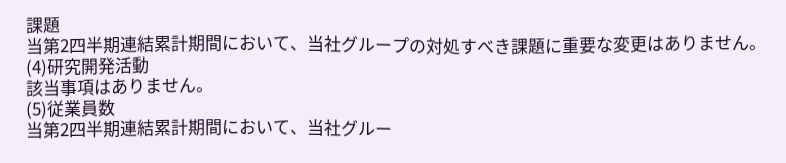課題
当第2四半期連結累計期間において、当社グループの対処すべき課題に重要な変更はありません。
(4)研究開発活動
該当事項はありません。
(5)従業員数
当第2四半期連結累計期間において、当社グルー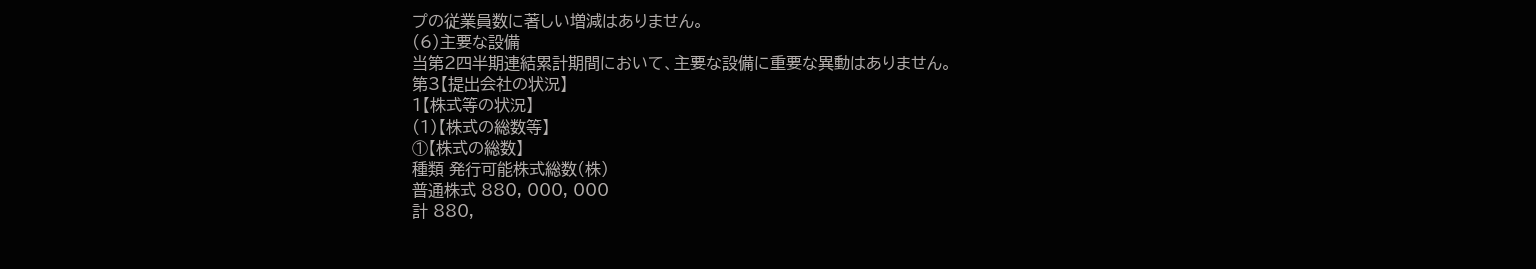プの従業員数に著しい増減はありません。
(6)主要な設備
当第2四半期連結累計期間において、主要な設備に重要な異動はありません。
第3【提出会社の状況】
1【株式等の状況】
(1)【株式の総数等】
①【株式の総数】
種類 発行可能株式総数(株)
普通株式 880, 000, 000
計 880,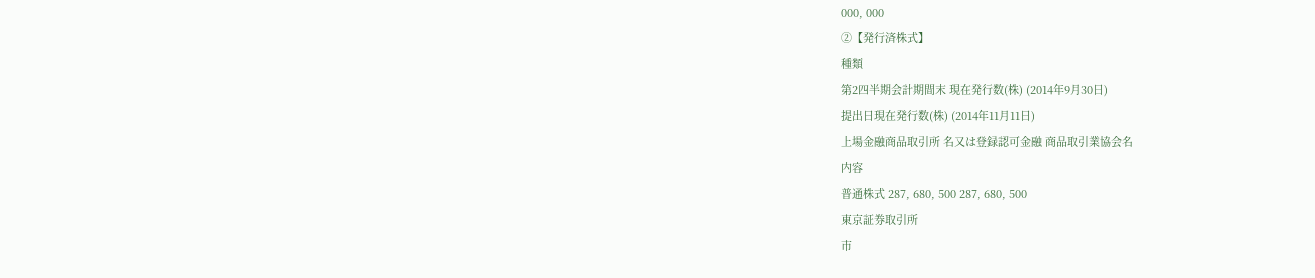000, 000
②【発行済株式】
種類
第2四半期会計期間末 現在発行数(株) (2014年9月30日)
提出日現在発行数(株) (2014年11月11日)
上場金融商品取引所 名又は登録認可金融 商品取引業協会名
内容
普通株式 287, 680, 500 287, 680, 500
東京証券取引所
市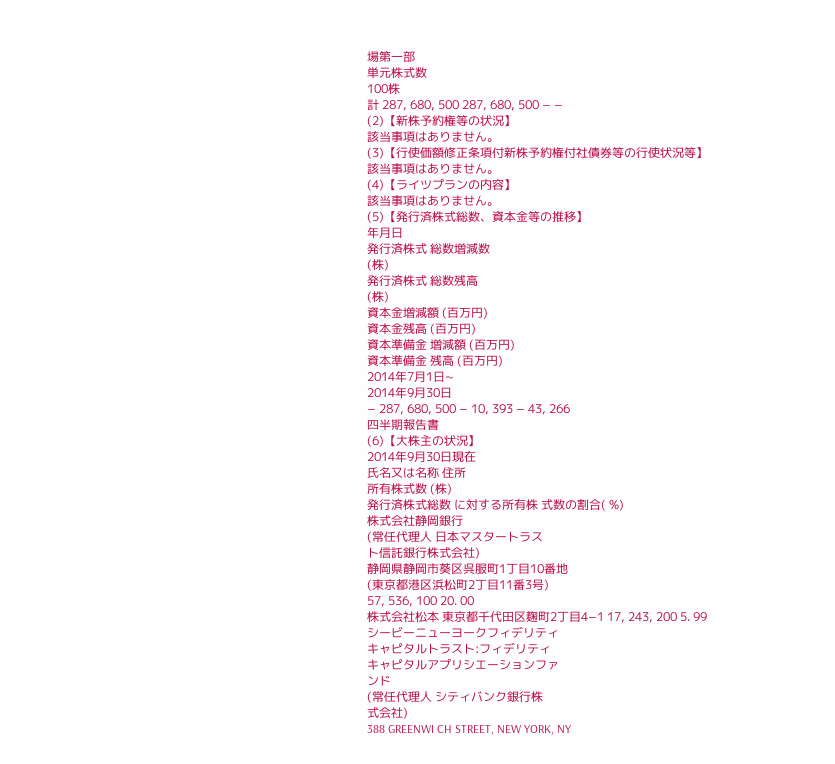場第一部
単元株式数
100株
計 287, 680, 500 287, 680, 500 − −
(2)【新株予約権等の状況】
該当事項はありません。
(3)【行使価額修正条項付新株予約権付社債券等の行使状況等】
該当事項はありません。
(4)【ライツプランの内容】
該当事項はありません。
(5)【発行済株式総数、資本金等の推移】
年月日
発行済株式 総数増減数
(株)
発行済株式 総数残高
(株)
資本金増減額 (百万円)
資本金残高 (百万円)
資本準備金 増減額 (百万円)
資本準備金 残高 (百万円)
2014年7月1日∼
2014年9月30日
− 287, 680, 500 − 10, 393 − 43, 266
四半期報告書
(6)【大株主の状況】
2014年9月30日現在
氏名又は名称 住所
所有株式数 (株)
発行済株式総数 に対する所有株 式数の割合( %)
株式会社静岡銀行
(常任代理人 日本マスタートラス
ト信託銀行株式会社)
静岡県静岡市葵区呉服町1丁目10番地
(東京都港区浜松町2丁目11番3号)
57, 536, 100 20. 00
株式会社松本 東京都千代田区麹町2丁目4−1 17, 243, 200 5. 99
シービーニューヨークフィデリティ
キャピタルトラスト:フィデリティ
キャピタルアプリシエーションファ
ンド
(常任代理人 シティバンク銀行株
式会社)
388 GREENWI CH STREET, NEW YORK, NY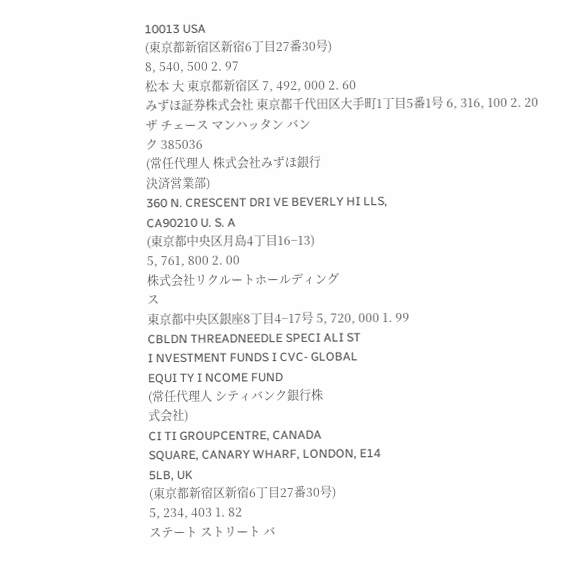10013 USA
(東京都新宿区新宿6丁目27番30号)
8, 540, 500 2. 97
松本 大 東京都新宿区 7, 492, 000 2. 60
みずほ証券株式会社 東京都千代田区大手町1丁目5番1号 6, 316, 100 2. 20
ザ チェース マンハッタン バン
ク 385036
(常任代理人 株式会社みずほ銀行
決済営業部)
360 N. CRESCENT DRI VE BEVERLY HI LLS,
CA90210 U. S. A
(東京都中央区月島4丁目16−13)
5, 761, 800 2. 00
株式会社リクルートホールディング
ス
東京都中央区銀座8丁目4−17号 5, 720, 000 1. 99
CBLDN THREADNEEDLE SPECI ALI ST
I NVESTMENT FUNDS I CVC- GLOBAL
EQUI TY I NCOME FUND
(常任代理人 シティバンク銀行株
式会社)
CI TI GROUPCENTRE, CANADA
SQUARE, CANARY WHARF, LONDON, E14
5LB, UK
(東京都新宿区新宿6丁目27番30号)
5, 234, 403 1. 82
ステート ストリート バ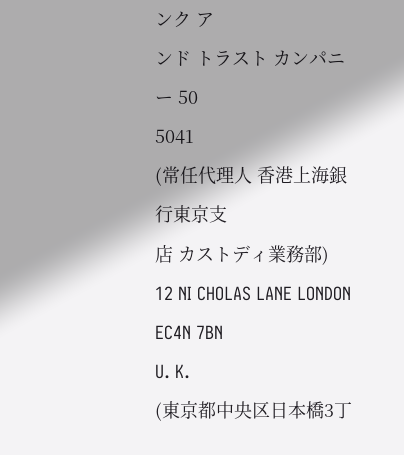ンク ア
ンド トラスト カンパニー 50
5041
(常任代理人 香港上海銀行東京支
店 カストディ業務部)
12 NI CHOLAS LANE LONDON EC4N 7BN
U. K.
(東京都中央区日本橋3丁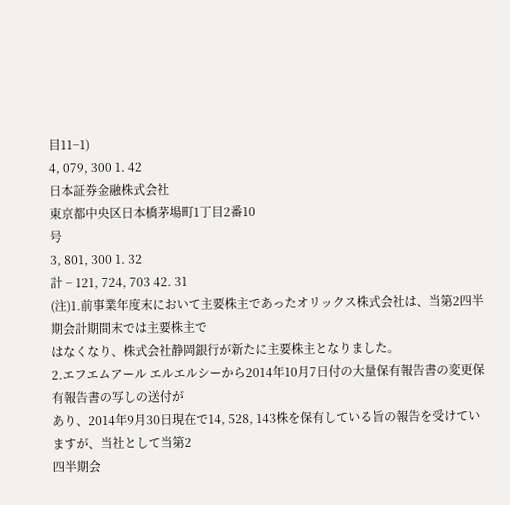目11−1)
4, 079, 300 1. 42
日本証券金融株式会社
東京都中央区日本橋茅場町1丁目2番10
号
3, 801, 300 1. 32
計 − 121, 724, 703 42. 31
(注)1.前事業年度末において主要株主であったオリックス株式会社は、当第2四半期会計期間末では主要株主で
はなくなり、株式会社静岡銀行が新たに主要株主となりました。
2.エフエムアール エルエルシーから2014年10月7日付の大量保有報告書の変更保有報告書の写しの送付が
あり、2014年9月30日現在で14, 528, 143株を保有している旨の報告を受けていますが、当社として当第2
四半期会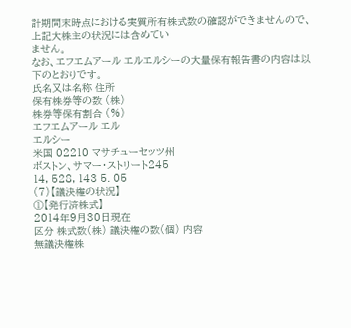計期間末時点における実質所有株式数の確認ができませんので、上記大株主の状況には含めてい
ません。
なお、エフエムアール エルエルシーの大量保有報告書の内容は以下のとおりです。
氏名又は名称 住所
保有株券等の数 (株)
株券等保有割合 (%)
エフエムアール エル
エルシー
米国 02210 マサチューセッツ州
ボストン、サマー・ストリート245
14, 528, 143 5. 05
(7)【議決権の状況】
①【発行済株式】
2014年9月30日現在
区分 株式数(株) 議決権の数(個) 内容
無議決権株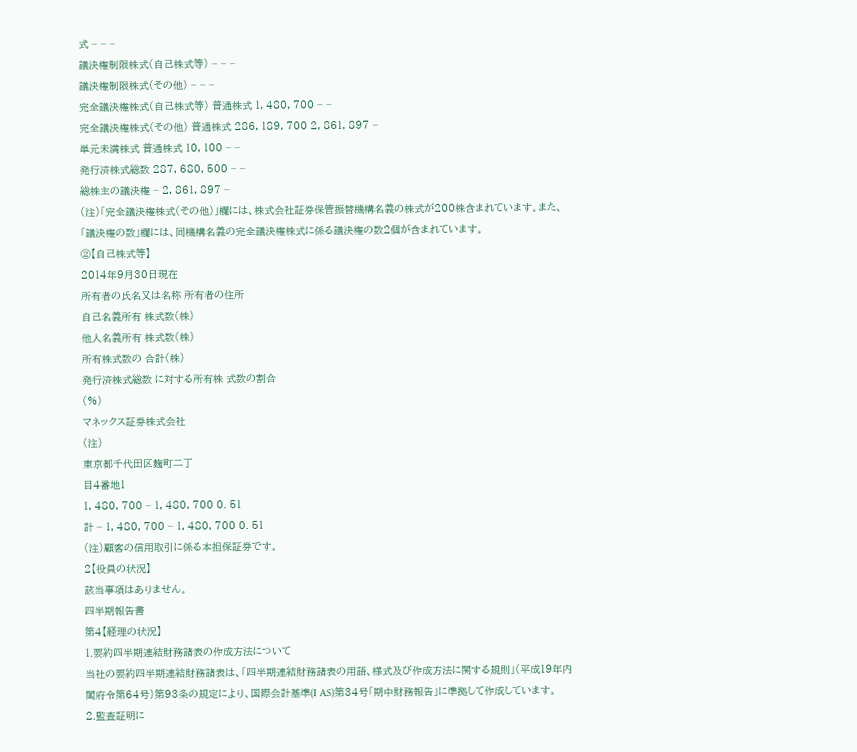式 − − −
議決権制限株式(自己株式等) − − −
議決権制限株式(その他) − − −
完全議決権株式(自己株式等) 普通株式 1, 480, 700 − −
完全議決権株式(その他) 普通株式 286, 189, 700 2, 861, 897 −
単元未満株式 普通株式 10, 100 − −
発行済株式総数 287, 680, 500 − −
総株主の議決権 − 2, 861, 897 −
(注)「完全議決権株式(その他)」欄には、株式会社証券保管振替機構名義の株式が200株含まれています。また、
「議決権の数」欄には、同機構名義の完全議決権株式に係る議決権の数2個が含まれています。
②【自己株式等】
2014年9月30日現在
所有者の氏名又は名称 所有者の住所
自己名義所有 株式数(株)
他人名義所有 株式数(株)
所有株式数の 合計(株)
発行済株式総数 に対する所有株 式数の割合
(%)
マネックス証券株式会社
(注)
東京都千代田区麹町二丁
目4番地1
1, 480, 700 − 1, 480, 700 0. 51
計 − 1, 480, 700 − 1, 480, 700 0. 51
(注)顧客の信用取引に係る本担保証券です。
2【役員の状況】
該当事項はありません。
四半期報告書
第4【経理の状況】
1.要約四半期連結財務諸表の作成方法について
当社の要約四半期連結財務諸表は、「四半期連結財務諸表の用語、様式及び作成方法に関する規則」(平成19年内
閣府令第64号)第93条の規定により、国際会計基準(I AS)第34号「期中財務報告」に準拠して作成しています。
2.監査証明に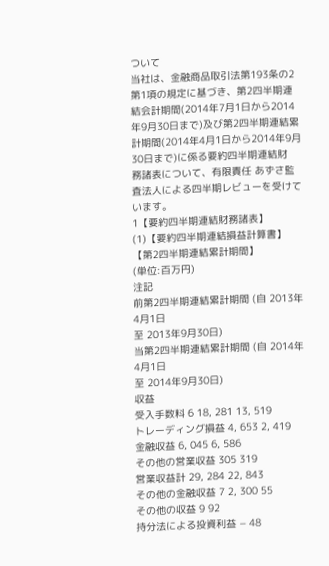ついて
当社は、金融商品取引法第193条の2第1項の規定に基づき、第2四半期連結会計期間(2014年7月1日から2014
年9月30日まで)及び第2四半期連結累計期間(2014年4月1日から2014年9月30日まで)に係る要約四半期連結財
務諸表について、有限責任 あずさ監査法人による四半期レビューを受けています。
1【要約四半期連結財務諸表】
(1)【要約四半期連結損益計算書】
【第2四半期連結累計期間】
(単位:百万円)
注記
前第2四半期連結累計期間 (自 2013年4月1日
至 2013年9月30日)
当第2四半期連結累計期間 (自 2014年4月1日
至 2014年9月30日)
収益
受入手数料 6 18, 281 13, 519
トレーディング損益 4, 653 2, 419
金融収益 6, 045 6, 586
その他の営業収益 305 319
営業収益計 29, 284 22, 843
その他の金融収益 7 2, 300 55
その他の収益 9 92
持分法による投資利益 − 48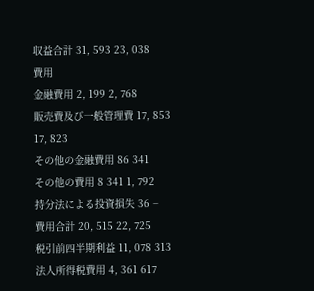収益合計 31, 593 23, 038
費用
金融費用 2, 199 2, 768
販売費及び一般管理費 17, 853 17, 823
その他の金融費用 86 341
その他の費用 8 341 1, 792
持分法による投資損失 36 −
費用合計 20, 515 22, 725
税引前四半期利益 11, 078 313
法人所得税費用 4, 361 617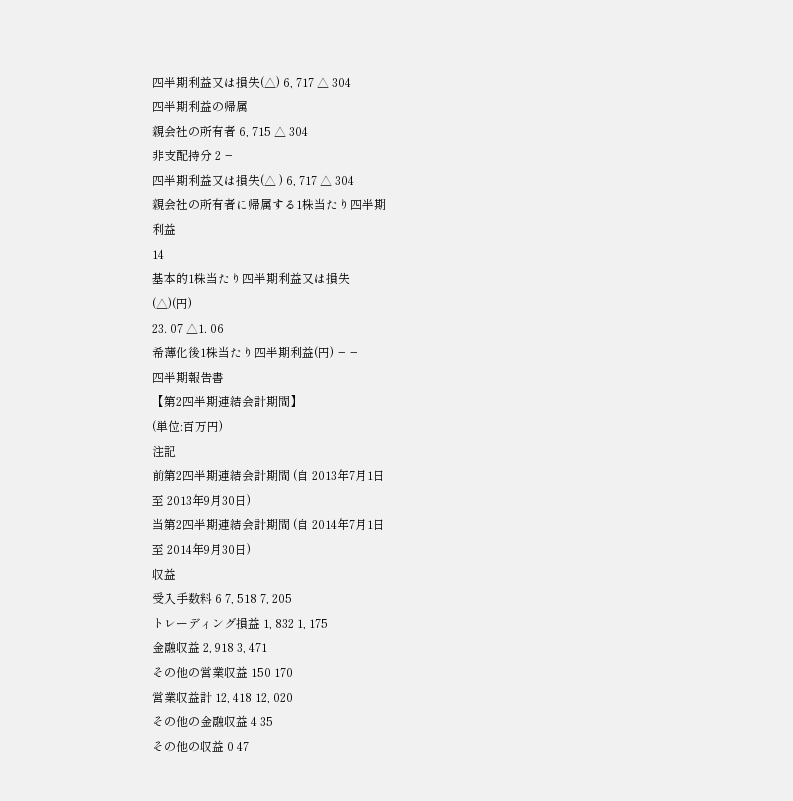四半期利益又は損失(△) 6, 717 △ 304
四半期利益の帰属
親会社の所有者 6, 715 △ 304
非支配持分 2 −
四半期利益又は損失(△ ) 6, 717 △ 304
親会社の所有者に帰属する1株当たり四半期
利益
14
基本的1株当たり四半期利益又は損失
(△)(円)
23. 07 △1. 06
希薄化後1株当たり四半期利益(円) − −
四半期報告書
【第2四半期連結会計期間】
(単位:百万円)
注記
前第2四半期連結会計期間 (自 2013年7月1日
至 2013年9月30日)
当第2四半期連結会計期間 (自 2014年7月1日
至 2014年9月30日)
収益
受入手数料 6 7, 518 7, 205
トレーディング損益 1, 832 1, 175
金融収益 2, 918 3, 471
その他の営業収益 150 170
営業収益計 12, 418 12, 020
その他の金融収益 4 35
その他の収益 0 47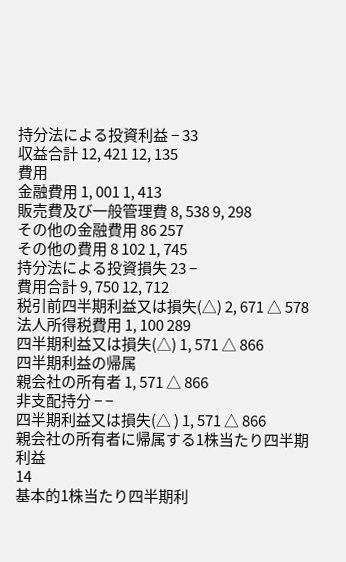持分法による投資利益 − 33
収益合計 12, 421 12, 135
費用
金融費用 1, 001 1, 413
販売費及び一般管理費 8, 538 9, 298
その他の金融費用 86 257
その他の費用 8 102 1, 745
持分法による投資損失 23 −
費用合計 9, 750 12, 712
税引前四半期利益又は損失(△) 2, 671 △ 578
法人所得税費用 1, 100 289
四半期利益又は損失(△) 1, 571 △ 866
四半期利益の帰属
親会社の所有者 1, 571 △ 866
非支配持分 − −
四半期利益又は損失(△ ) 1, 571 △ 866
親会社の所有者に帰属する1株当たり四半期
利益
14
基本的1株当たり四半期利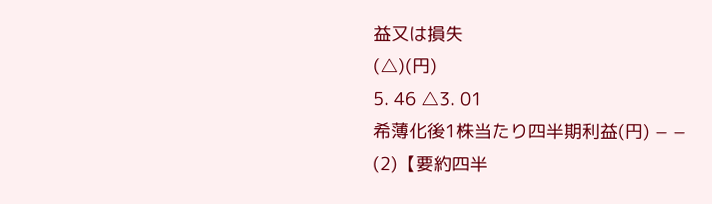益又は損失
(△)(円)
5. 46 △3. 01
希薄化後1株当たり四半期利益(円) − −
(2)【要約四半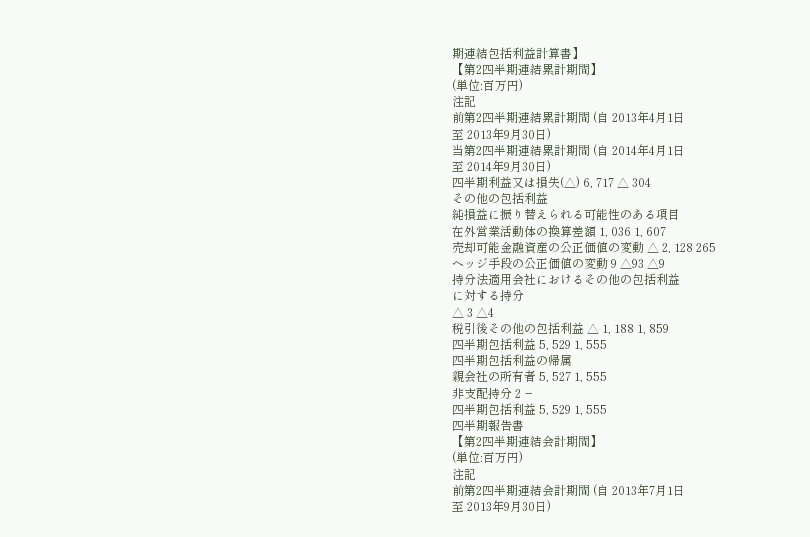期連結包括利益計算書】
【第2四半期連結累計期間】
(単位:百万円)
注記
前第2四半期連結累計期間 (自 2013年4月1日
至 2013年9月30日)
当第2四半期連結累計期間 (自 2014年4月1日
至 2014年9月30日)
四半期利益又は損失(△) 6, 717 △ 304
その他の包括利益
純損益に振り替えられる可能性のある項目
在外営業活動体の換算差額 1, 036 1, 607
売却可能金融資産の公正価値の変動 △ 2, 128 265
ヘッジ手段の公正価値の変動 9 △93 △9
持分法適用会社におけるその他の包括利益
に対する持分
△ 3 △4
税引後その他の包括利益 △ 1, 188 1, 859
四半期包括利益 5, 529 1, 555
四半期包括利益の帰属
親会社の所有者 5, 527 1, 555
非支配持分 2 −
四半期包括利益 5, 529 1, 555
四半期報告書
【第2四半期連結会計期間】
(単位:百万円)
注記
前第2四半期連結会計期間 (自 2013年7月1日
至 2013年9月30日)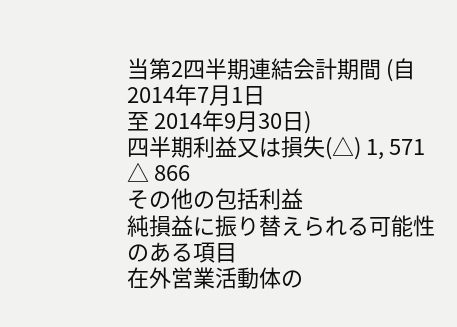当第2四半期連結会計期間 (自 2014年7月1日
至 2014年9月30日)
四半期利益又は損失(△) 1, 571 △ 866
その他の包括利益
純損益に振り替えられる可能性のある項目
在外営業活動体の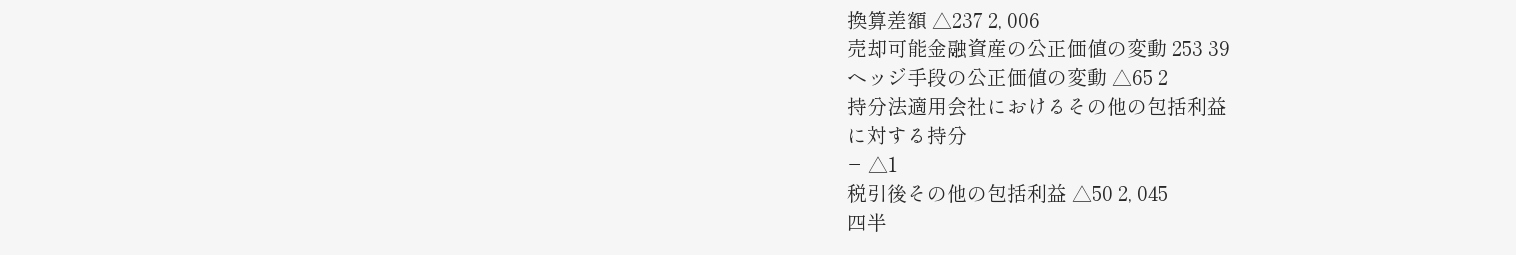換算差額 △237 2, 006
売却可能金融資産の公正価値の変動 253 39
ヘッジ手段の公正価値の変動 △65 2
持分法適用会社におけるその他の包括利益
に対する持分
− △1
税引後その他の包括利益 △50 2, 045
四半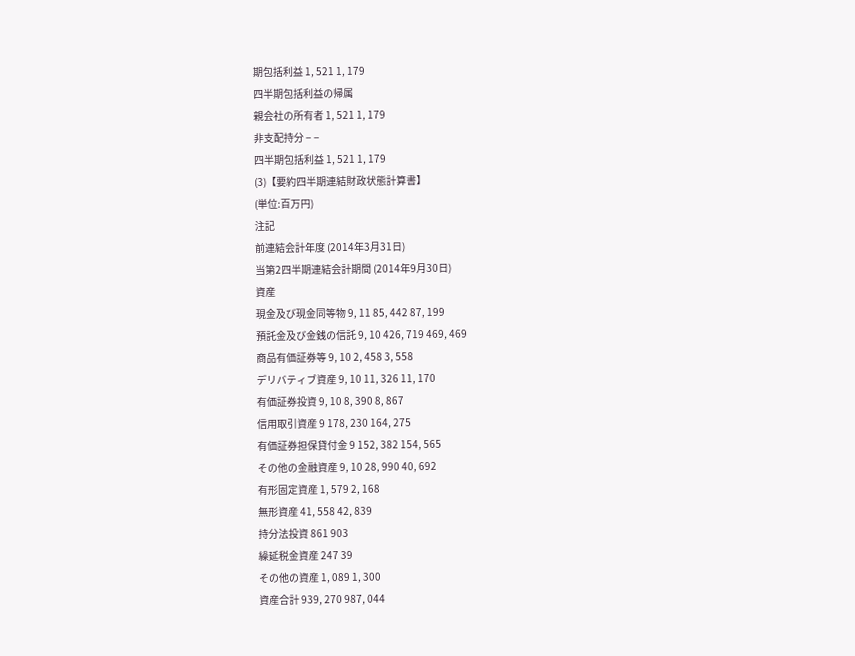期包括利益 1, 521 1, 179
四半期包括利益の帰属
親会社の所有者 1, 521 1, 179
非支配持分 − −
四半期包括利益 1, 521 1, 179
(3)【要約四半期連結財政状態計算書】
(単位:百万円)
注記
前連結会計年度 (2014年3月31日)
当第2四半期連結会計期間 (2014年9月30日)
資産
現金及び現金同等物 9, 11 85, 442 87, 199
預託金及び金銭の信託 9, 10 426, 719 469, 469
商品有価証券等 9, 10 2, 458 3, 558
デリバティブ資産 9, 10 11, 326 11, 170
有価証券投資 9, 10 8, 390 8, 867
信用取引資産 9 178, 230 164, 275
有価証券担保貸付金 9 152, 382 154, 565
その他の金融資産 9, 10 28, 990 40, 692
有形固定資産 1, 579 2, 168
無形資産 41, 558 42, 839
持分法投資 861 903
繰延税金資産 247 39
その他の資産 1, 089 1, 300
資産合計 939, 270 987, 044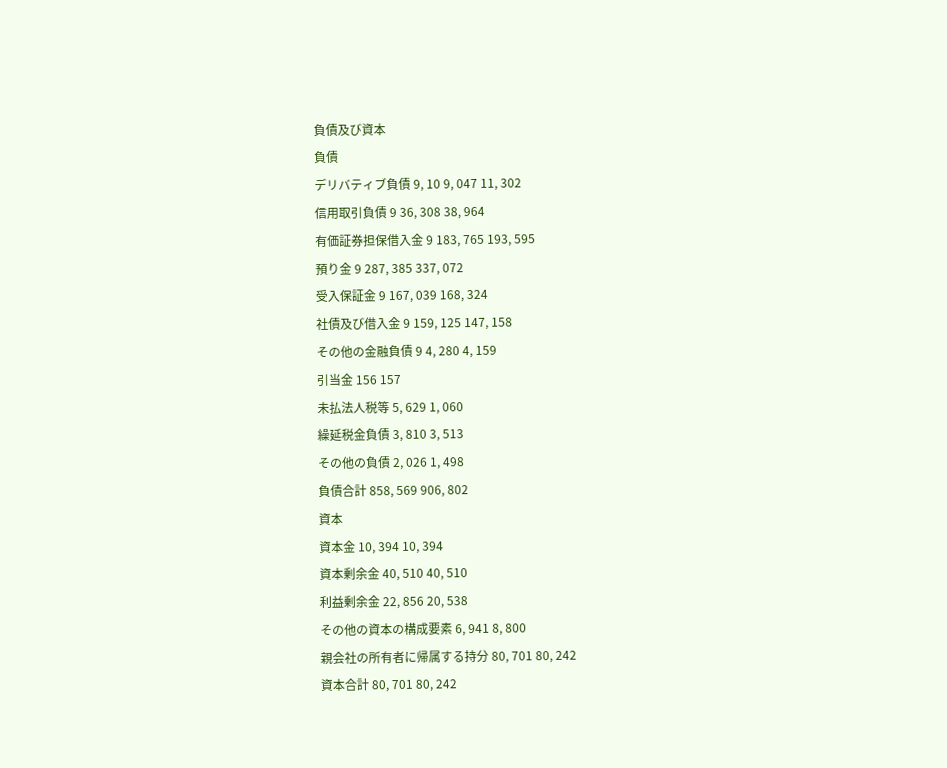負債及び資本
負債
デリバティブ負債 9, 10 9, 047 11, 302
信用取引負債 9 36, 308 38, 964
有価証券担保借入金 9 183, 765 193, 595
預り金 9 287, 385 337, 072
受入保証金 9 167, 039 168, 324
社債及び借入金 9 159, 125 147, 158
その他の金融負債 9 4, 280 4, 159
引当金 156 157
未払法人税等 5, 629 1, 060
繰延税金負債 3, 810 3, 513
その他の負債 2, 026 1, 498
負債合計 858, 569 906, 802
資本
資本金 10, 394 10, 394
資本剰余金 40, 510 40, 510
利益剰余金 22, 856 20, 538
その他の資本の構成要素 6, 941 8, 800
親会社の所有者に帰属する持分 80, 701 80, 242
資本合計 80, 701 80, 242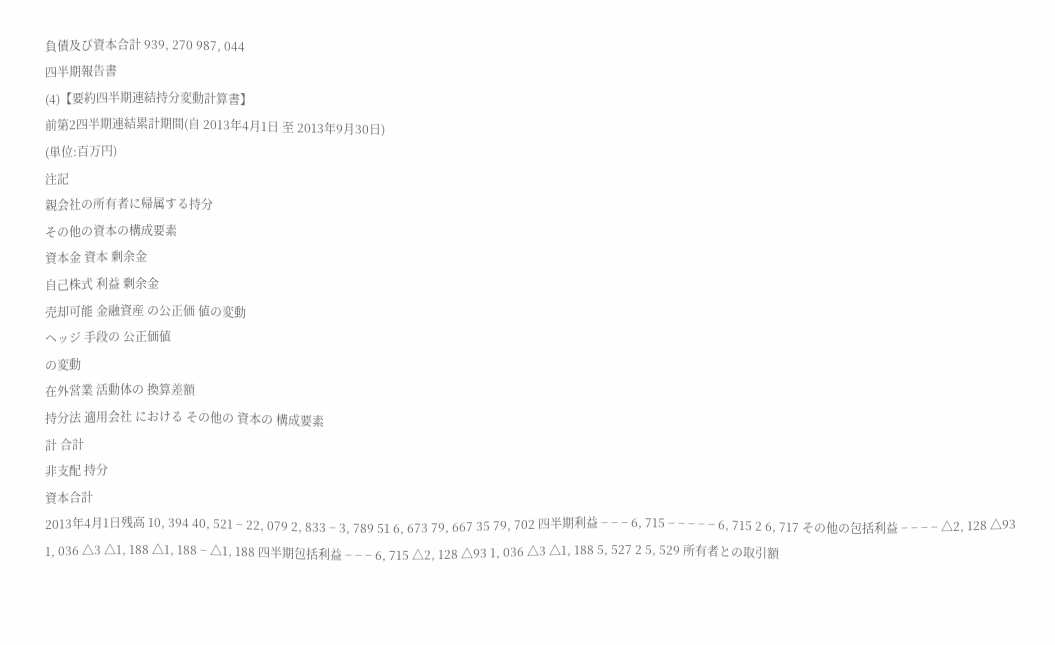負債及び資本合計 939, 270 987, 044
四半期報告書
(4)【要約四半期連結持分変動計算書】
前第2四半期連結累計期間(自 2013年4月1日 至 2013年9月30日)
(単位:百万円)
注記
親会社の所有者に帰属する持分
その他の資本の構成要素
資本金 資本 剰余金
自己株式 利益 剰余金
売却可能 金融資産 の公正価 値の変動
ヘッジ 手段の 公正価値
の変動
在外営業 活動体の 換算差額
持分法 適用会社 における その他の 資本の 構成要素
計 合計
非支配 持分
資本合計
2013年4月1日残高 10, 394 40, 521 − 22, 079 2, 833 − 3, 789 51 6, 673 79, 667 35 79, 702 四半期利益 − − − 6, 715 − − − − − 6, 715 2 6, 717 その他の包括利益 − − − − △2, 128 △93 1, 036 △3 △1, 188 △1, 188 − △1, 188 四半期包括利益 − − − 6, 715 △2, 128 △93 1, 036 △3 △1, 188 5, 527 2 5, 529 所有者との取引額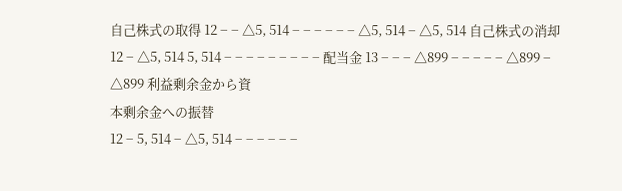自己株式の取得 12 − − △5, 514 − − − − − − △5, 514 − △5, 514 自己株式の消却 12 − △5, 514 5, 514 − − − − − − − − − 配当金 13 − − − △899 − − − − − △899 − △899 利益剰余金から資
本剰余金への振替
12 − 5, 514 − △5, 514 − − − − − −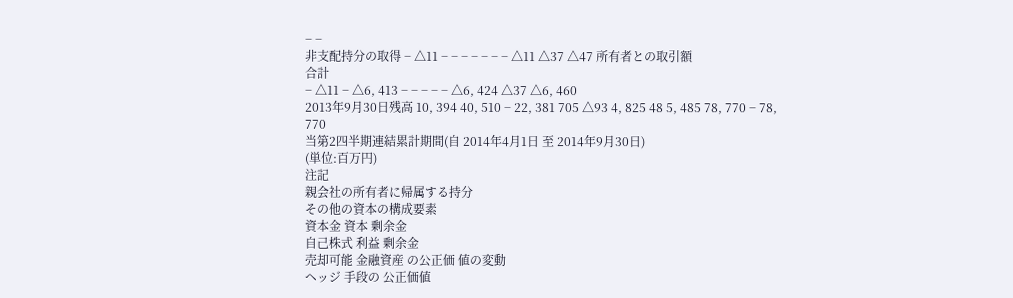− −
非支配持分の取得 − △11 − − − − − − − △11 △37 △47 所有者との取引額
合計
− △11 − △6, 413 − − − − − △6, 424 △37 △6, 460
2013年9月30日残高 10, 394 40, 510 − 22, 381 705 △93 4, 825 48 5, 485 78, 770 − 78, 770
当第2四半期連結累計期間(自 2014年4月1日 至 2014年9月30日)
(単位:百万円)
注記
親会社の所有者に帰属する持分
その他の資本の構成要素
資本金 資本 剰余金
自己株式 利益 剰余金
売却可能 金融資産 の公正価 値の変動
ヘッジ 手段の 公正価値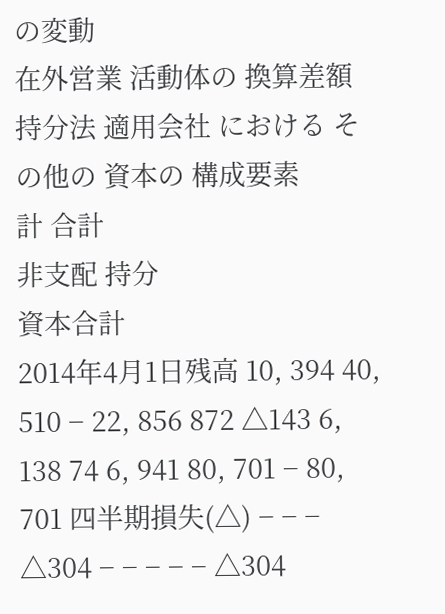の変動
在外営業 活動体の 換算差額
持分法 適用会社 における その他の 資本の 構成要素
計 合計
非支配 持分
資本合計
2014年4月1日残高 10, 394 40, 510 − 22, 856 872 △143 6, 138 74 6, 941 80, 701 − 80, 701 四半期損失(△) − − − △304 − − − − − △304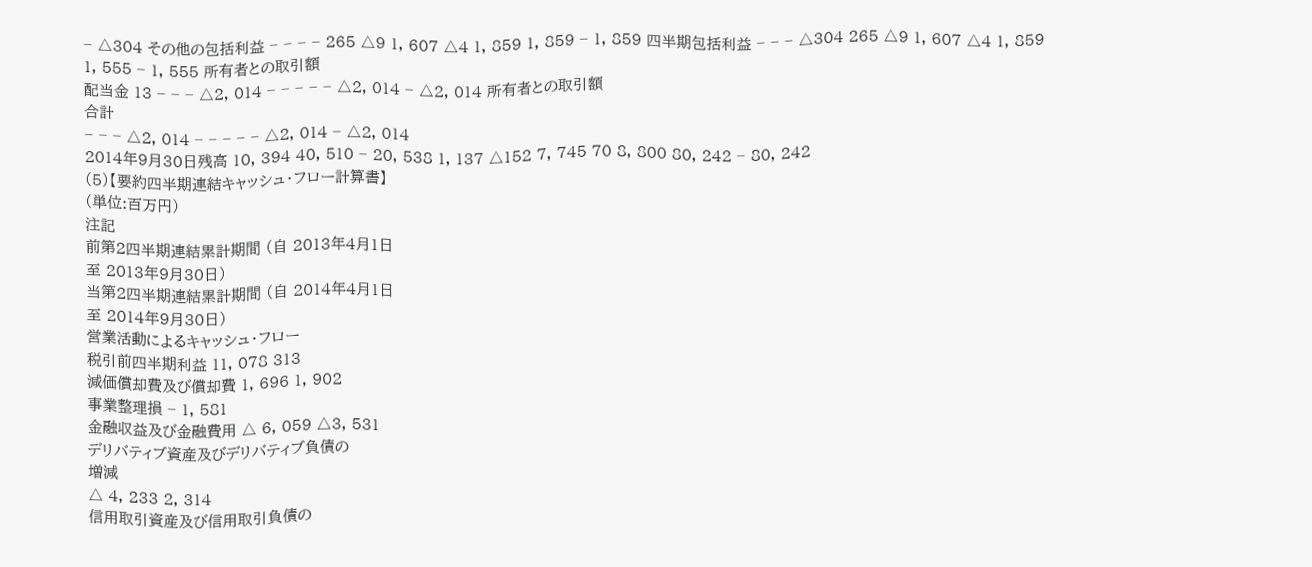− △304 その他の包括利益 − − − − 265 △9 1, 607 △4 1, 859 1, 859 − 1, 859 四半期包括利益 − − − △304 265 △9 1, 607 △4 1, 859 1, 555 − 1, 555 所有者との取引額
配当金 13 − − − △2, 014 − − − − − △2, 014 − △2, 014 所有者との取引額
合計
− − − △2, 014 − − − − − △2, 014 − △2, 014
2014年9月30日残高 10, 394 40, 510 − 20, 538 1, 137 △152 7, 745 70 8, 800 80, 242 − 80, 242
(5)【要約四半期連結キャッシュ・フロー計算書】
(単位:百万円)
注記
前第2四半期連結累計期間 (自 2013年4月1日
至 2013年9月30日)
当第2四半期連結累計期間 (自 2014年4月1日
至 2014年9月30日)
営業活動によるキャッシュ・フロー
税引前四半期利益 11, 078 313
減価償却費及び償却費 1, 696 1, 902
事業整理損 − 1, 581
金融収益及び金融費用 △ 6, 059 △3, 531
デリバティブ資産及びデリバティブ負債の
増減
△ 4, 233 2, 314
信用取引資産及び信用取引負債の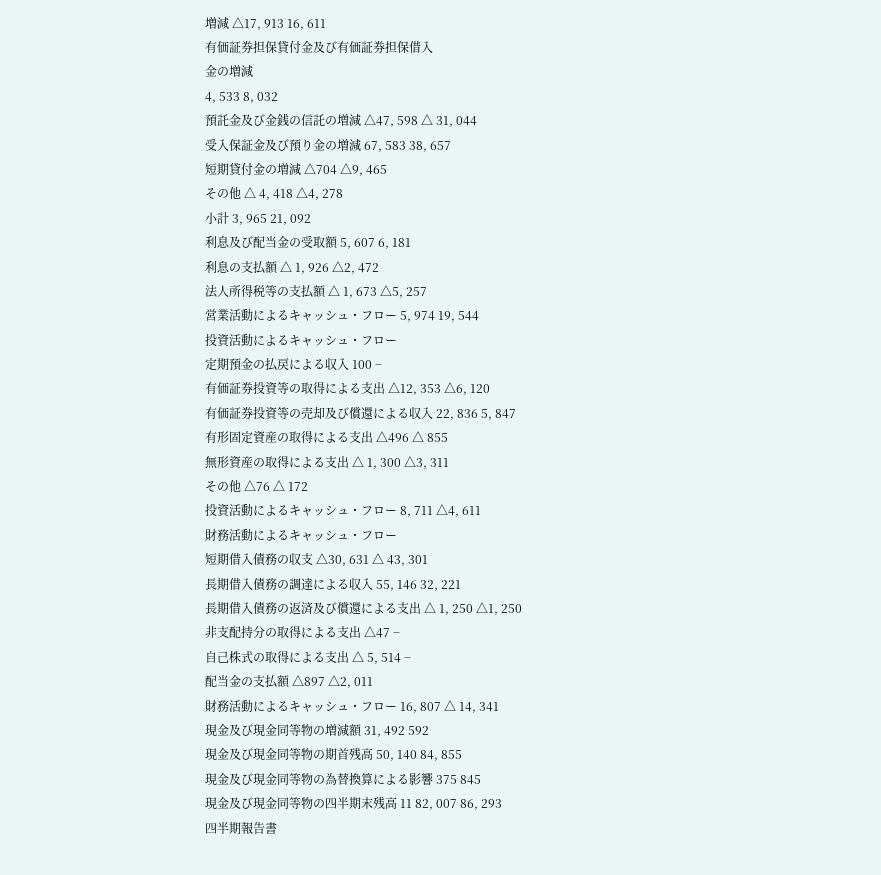増減 △17, 913 16, 611
有価証券担保貸付金及び有価証券担保借入
金の増減
4, 533 8, 032
預託金及び金銭の信託の増減 △47, 598 △ 31, 044
受入保証金及び預り金の増減 67, 583 38, 657
短期貸付金の増減 △704 △9, 465
その他 △ 4, 418 △4, 278
小計 3, 965 21, 092
利息及び配当金の受取額 5, 607 6, 181
利息の支払額 △ 1, 926 △2, 472
法人所得税等の支払額 △ 1, 673 △5, 257
営業活動によるキャッシュ・フロー 5, 974 19, 544
投資活動によるキャッシュ・フロー
定期預金の払戻による収入 100 −
有価証券投資等の取得による支出 △12, 353 △6, 120
有価証券投資等の売却及び償還による収入 22, 836 5, 847
有形固定資産の取得による支出 △496 △ 855
無形資産の取得による支出 △ 1, 300 △3, 311
その他 △76 △ 172
投資活動によるキャッシュ・フロー 8, 711 △4, 611
財務活動によるキャッシュ・フロー
短期借入債務の収支 △30, 631 △ 43, 301
長期借入債務の調達による収入 55, 146 32, 221
長期借入債務の返済及び償還による支出 △ 1, 250 △1, 250
非支配持分の取得による支出 △47 −
自己株式の取得による支出 △ 5, 514 −
配当金の支払額 △897 △2, 011
財務活動によるキャッシュ・フロー 16, 807 △ 14, 341
現金及び現金同等物の増減額 31, 492 592
現金及び現金同等物の期首残高 50, 140 84, 855
現金及び現金同等物の為替換算による影響 375 845
現金及び現金同等物の四半期末残高 11 82, 007 86, 293
四半期報告書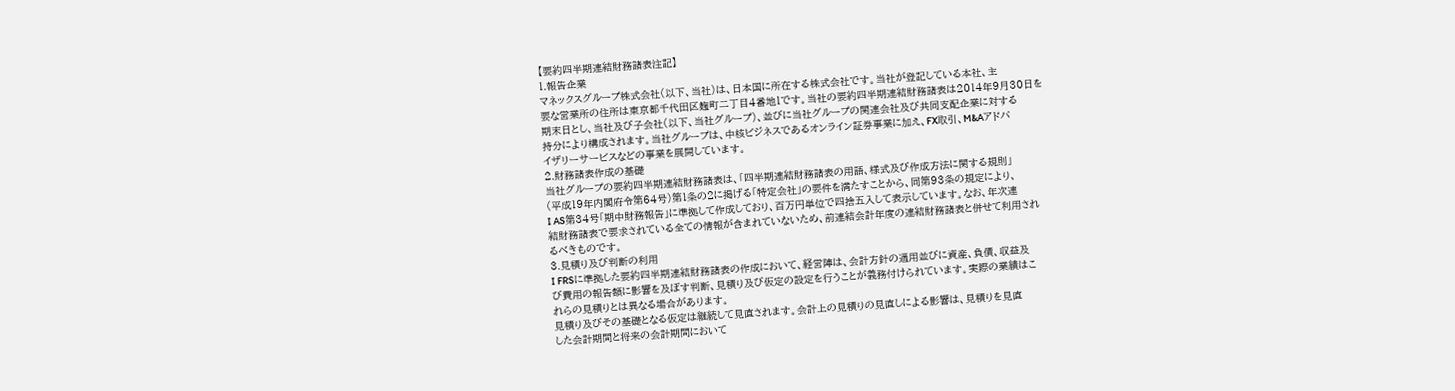【要約四半期連結財務諸表注記】
1.報告企業
マネックスグループ株式会社(以下、当社)は、日本国に所在する株式会社です。当社が登記している本社、主
要な営業所の住所は東京都千代田区麹町二丁目4番地1です。当社の要約四半期連結財務諸表は2014年9月30日を
期末日とし、当社及び子会社(以下、当社グループ)、並びに当社グループの関連会社及び共同支配企業に対する
持分により構成されます。当社グループは、中核ビジネスであるオンライン証券事業に加え、FX取引、M&Aアドバ
イザリーサービスなどの事業を展開しています。
2.財務諸表作成の基礎
当社グループの要約四半期連結財務諸表は、「四半期連結財務諸表の用語、様式及び作成方法に関する規則」
(平成19年内閣府令第64号)第1条の2に掲げる「特定会社」の要件を満たすことから、同第93条の規定により、
I AS第34号「期中財務報告」に準拠して作成しており、百万円単位で四捨五入して表示しています。なお、年次連
結財務諸表で要求されている全ての情報が含まれていないため、前連結会計年度の連結財務諸表と併せて利用され
るべきものです。
3.見積り及び判断の利用
I FRSに準拠した要約四半期連結財務諸表の作成において、経営陣は、会計方針の適用並びに資産、負債、収益及
び費用の報告額に影響を及ぼす判断、見積り及び仮定の設定を行うことが義務付けられています。実際の業績はこ
れらの見積りとは異なる場合があります。
見積り及びその基礎となる仮定は継続して見直されます。会計上の見積りの見直しによる影響は、見積りを見直
した会計期間と将来の会計期間において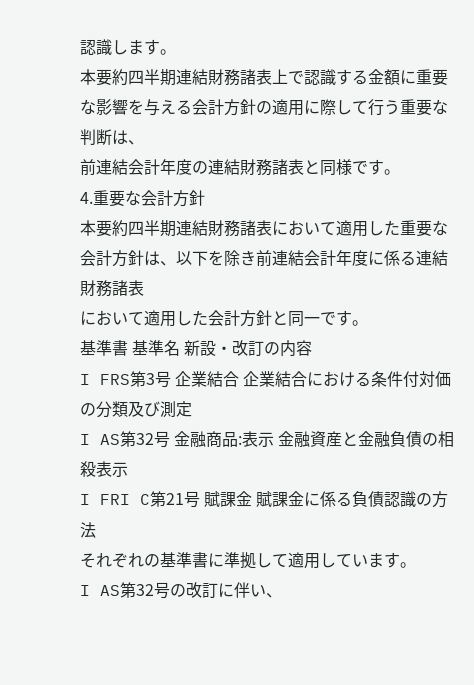認識します。
本要約四半期連結財務諸表上で認識する金額に重要な影響を与える会計方針の適用に際して行う重要な判断は、
前連結会計年度の連結財務諸表と同様です。
4.重要な会計方針
本要約四半期連結財務諸表において適用した重要な会計方針は、以下を除き前連結会計年度に係る連結財務諸表
において適用した会計方針と同一です。
基準書 基準名 新設・改訂の内容
I FRS第3号 企業結合 企業結合における条件付対価の分類及び測定
I AS第32号 金融商品:表示 金融資産と金融負債の相殺表示
I FRI C第21号 賦課金 賦課金に係る負債認識の方法
それぞれの基準書に準拠して適用しています。
I AS第32号の改訂に伴い、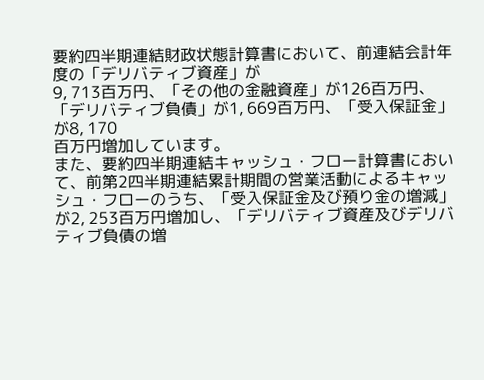要約四半期連結財政状態計算書において、前連結会計年度の「デリバティブ資産」が
9, 713百万円、「その他の金融資産」が126百万円、「デリバティブ負債」が1, 669百万円、「受入保証金」が8, 170
百万円増加しています。
また、要約四半期連結キャッシュ・フロー計算書において、前第2四半期連結累計期間の営業活動によるキャッ
シュ・フローのうち、「受入保証金及び預り金の増減」が2, 253百万円増加し、「デリバティブ資産及びデリバ
ティブ負債の増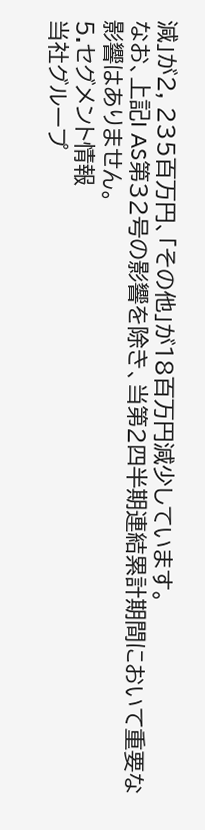減」が2, 235百万円、「その他」が18百万円減少しています。
なお、上記I AS第32号の影響を除き、当第2四半期連結累計期間において重要な影響はありません。
5.セグメント情報
当社グループ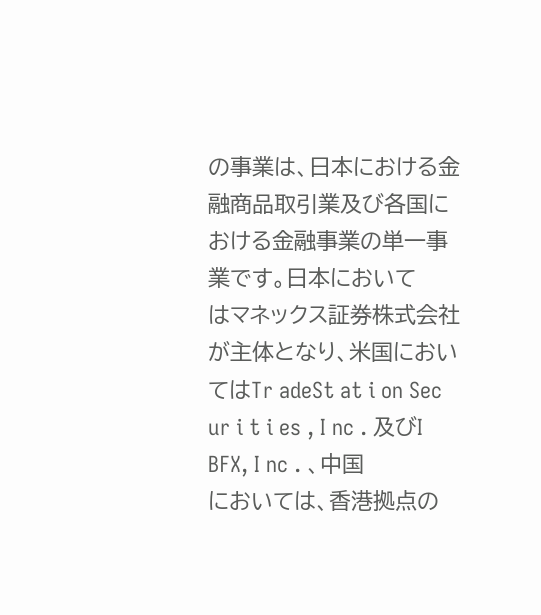の事業は、日本における金融商品取引業及び各国における金融事業の単一事業です。日本において
はマネックス証券株式会社が主体となり、米国においてはTr adeSt at i on Sec ur i t i es , I nc . 及びI BFX, I nc . 、中国
においては、香港拠点の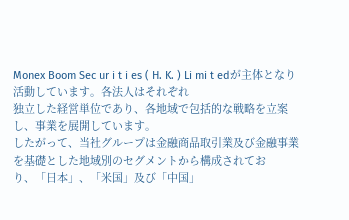Monex Boom Sec ur i t i es ( H. K. ) Li mi t edが主体となり活動しています。各法人はそれぞれ
独立した経営単位であり、各地域で包括的な戦略を立案し、事業を展開しています。
したがって、当社グループは金融商品取引業及び金融事業を基礎とした地域別のセグメントから構成されてお
り、「日本」、「米国」及び「中国」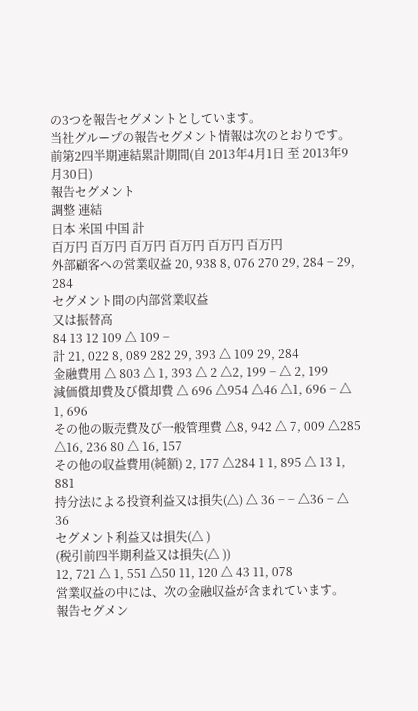の3つを報告セグメントとしています。
当社グループの報告セグメント情報は次のとおりです。
前第2四半期連結累計期間(自 2013年4月1日 至 2013年9月30日)
報告セグメント
調整 連結
日本 米国 中国 計
百万円 百万円 百万円 百万円 百万円 百万円
外部顧客への営業収益 20, 938 8, 076 270 29, 284 − 29, 284
セグメント間の内部営業収益
又は振替高
84 13 12 109 △ 109 −
計 21, 022 8, 089 282 29, 393 △ 109 29, 284
金融費用 △ 803 △ 1, 393 △ 2 △2, 199 − △ 2, 199
減価償却費及び償却費 △ 696 △954 △46 △1, 696 − △ 1, 696
その他の販売費及び一般管理費 △8, 942 △ 7, 009 △285 △16, 236 80 △ 16, 157
その他の収益費用(純額) 2, 177 △284 1 1, 895 △ 13 1, 881
持分法による投資利益又は損失(△) △ 36 − − △36 − △ 36
セグメント利益又は損失(△ )
(税引前四半期利益又は損失(△ ))
12, 721 △ 1, 551 △50 11, 120 △ 43 11, 078
営業収益の中には、次の金融収益が含まれています。
報告セグメン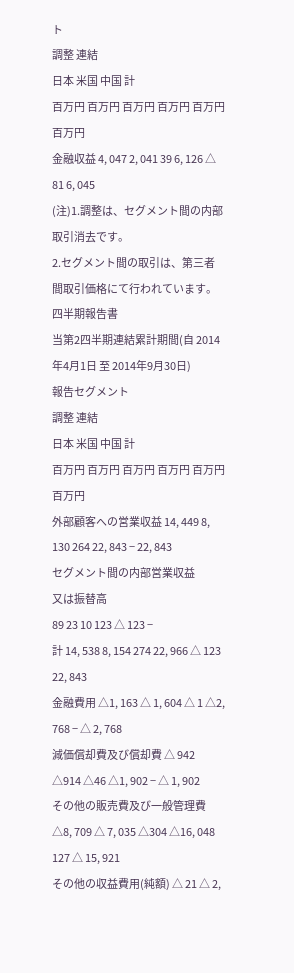ト
調整 連結
日本 米国 中国 計
百万円 百万円 百万円 百万円 百万円 百万円
金融収益 4, 047 2, 041 39 6, 126 △ 81 6, 045
(注)1.調整は、セグメント間の内部取引消去です。
2.セグメント間の取引は、第三者間取引価格にて行われています。
四半期報告書
当第2四半期連結累計期間(自 2014年4月1日 至 2014年9月30日)
報告セグメント
調整 連結
日本 米国 中国 計
百万円 百万円 百万円 百万円 百万円 百万円
外部顧客への営業収益 14, 449 8, 130 264 22, 843 − 22, 843
セグメント間の内部営業収益
又は振替高
89 23 10 123 △ 123 −
計 14, 538 8, 154 274 22, 966 △ 123 22, 843
金融費用 △1, 163 △ 1, 604 △ 1 △2, 768 − △ 2, 768
減価償却費及び償却費 △ 942 △914 △46 △1, 902 − △ 1, 902
その他の販売費及び一般管理費 △8, 709 △ 7, 035 △304 △16, 048 127 △ 15, 921
その他の収益費用(純額) △ 21 △ 2,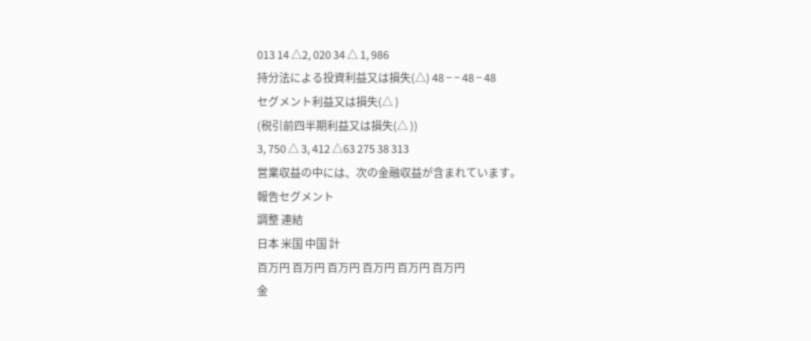013 14 △2, 020 34 △ 1, 986
持分法による投資利益又は損失(△) 48 − − 48 − 48
セグメント利益又は損失(△ )
(税引前四半期利益又は損失(△ ))
3, 750 △ 3, 412 △63 275 38 313
営業収益の中には、次の金融収益が含まれています。
報告セグメント
調整 連結
日本 米国 中国 計
百万円 百万円 百万円 百万円 百万円 百万円
金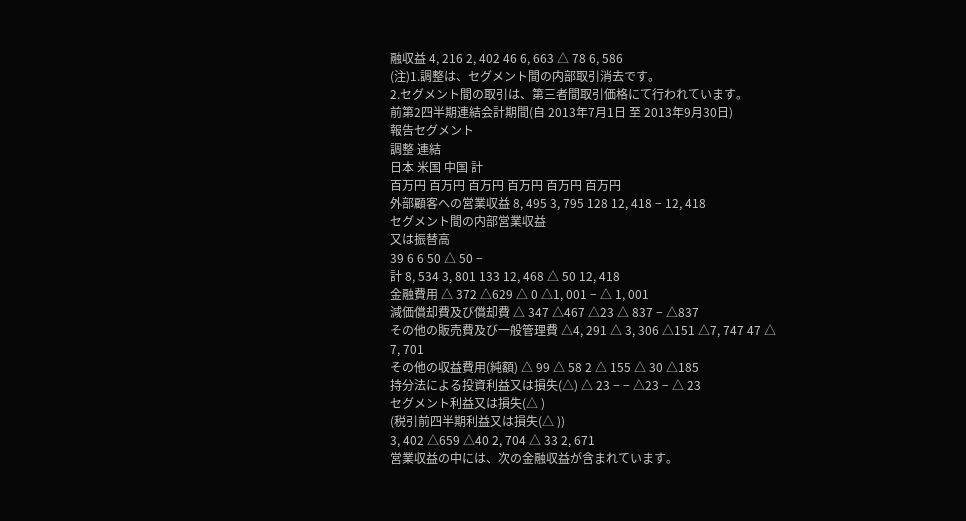融収益 4, 216 2, 402 46 6, 663 △ 78 6, 586
(注)1.調整は、セグメント間の内部取引消去です。
2.セグメント間の取引は、第三者間取引価格にて行われています。
前第2四半期連結会計期間(自 2013年7月1日 至 2013年9月30日)
報告セグメント
調整 連結
日本 米国 中国 計
百万円 百万円 百万円 百万円 百万円 百万円
外部顧客への営業収益 8, 495 3, 795 128 12, 418 − 12, 418
セグメント間の内部営業収益
又は振替高
39 6 6 50 △ 50 −
計 8, 534 3, 801 133 12, 468 △ 50 12, 418
金融費用 △ 372 △629 △ 0 △1, 001 − △ 1, 001
減価償却費及び償却費 △ 347 △467 △23 △ 837 − △837
その他の販売費及び一般管理費 △4, 291 △ 3, 306 △151 △7, 747 47 △ 7, 701
その他の収益費用(純額) △ 99 △ 58 2 △ 155 △ 30 △185
持分法による投資利益又は損失(△) △ 23 − − △23 − △ 23
セグメント利益又は損失(△ )
(税引前四半期利益又は損失(△ ))
3, 402 △659 △40 2, 704 △ 33 2, 671
営業収益の中には、次の金融収益が含まれています。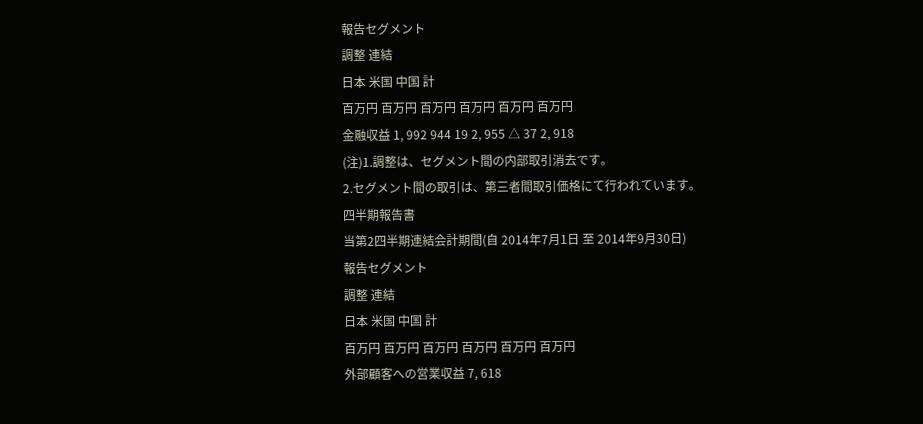報告セグメント
調整 連結
日本 米国 中国 計
百万円 百万円 百万円 百万円 百万円 百万円
金融収益 1, 992 944 19 2, 955 △ 37 2, 918
(注)1.調整は、セグメント間の内部取引消去です。
2.セグメント間の取引は、第三者間取引価格にて行われています。
四半期報告書
当第2四半期連結会計期間(自 2014年7月1日 至 2014年9月30日)
報告セグメント
調整 連結
日本 米国 中国 計
百万円 百万円 百万円 百万円 百万円 百万円
外部顧客への営業収益 7, 618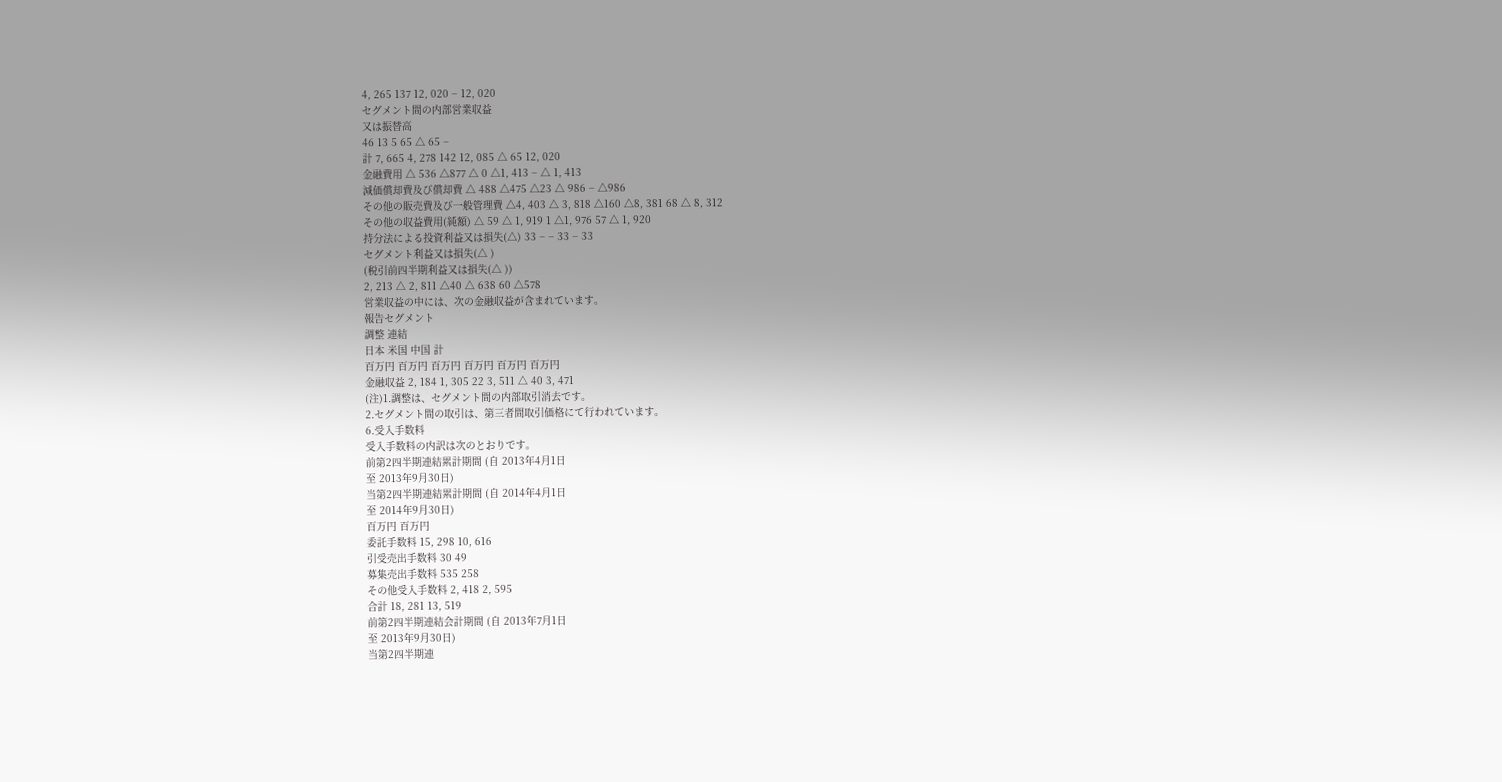4, 265 137 12, 020 − 12, 020
セグメント間の内部営業収益
又は振替高
46 13 5 65 △ 65 −
計 7, 665 4, 278 142 12, 085 △ 65 12, 020
金融費用 △ 536 △877 △ 0 △1, 413 − △ 1, 413
減価償却費及び償却費 △ 488 △475 △23 △ 986 − △986
その他の販売費及び一般管理費 △4, 403 △ 3, 818 △160 △8, 381 68 △ 8, 312
その他の収益費用(純額) △ 59 △ 1, 919 1 △1, 976 57 △ 1, 920
持分法による投資利益又は損失(△) 33 − − 33 − 33
セグメント利益又は損失(△ )
(税引前四半期利益又は損失(△ ))
2, 213 △ 2, 811 △40 △ 638 60 △578
営業収益の中には、次の金融収益が含まれています。
報告セグメント
調整 連結
日本 米国 中国 計
百万円 百万円 百万円 百万円 百万円 百万円
金融収益 2, 184 1, 305 22 3, 511 △ 40 3, 471
(注)1.調整は、セグメント間の内部取引消去です。
2.セグメント間の取引は、第三者間取引価格にて行われています。
6.受入手数料
受入手数料の内訳は次のとおりです。
前第2四半期連結累計期間 (自 2013年4月1日
至 2013年9月30日)
当第2四半期連結累計期間 (自 2014年4月1日
至 2014年9月30日)
百万円 百万円
委託手数料 15, 298 10, 616
引受売出手数料 30 49
募集売出手数料 535 258
その他受入手数料 2, 418 2, 595
合計 18, 281 13, 519
前第2四半期連結会計期間 (自 2013年7月1日
至 2013年9月30日)
当第2四半期連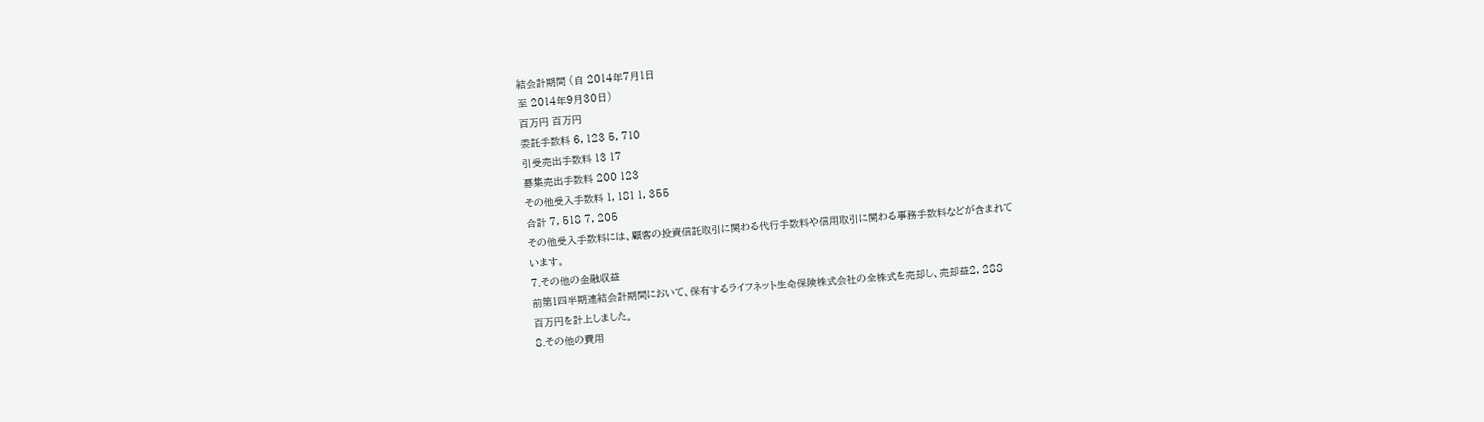結会計期間 (自 2014年7月1日
至 2014年9月30日)
百万円 百万円
委託手数料 6, 123 5, 710
引受売出手数料 13 17
募集売出手数料 200 123
その他受入手数料 1, 181 1, 355
合計 7, 518 7, 205
その他受入手数料には、顧客の投資信託取引に関わる代行手数料や信用取引に関わる事務手数料などが含まれて
います。
7.その他の金融収益
前第1四半期連結会計期間において、保有するライフネット生命保険株式会社の全株式を売却し、売却益2, 288
百万円を計上しました。
8.その他の費用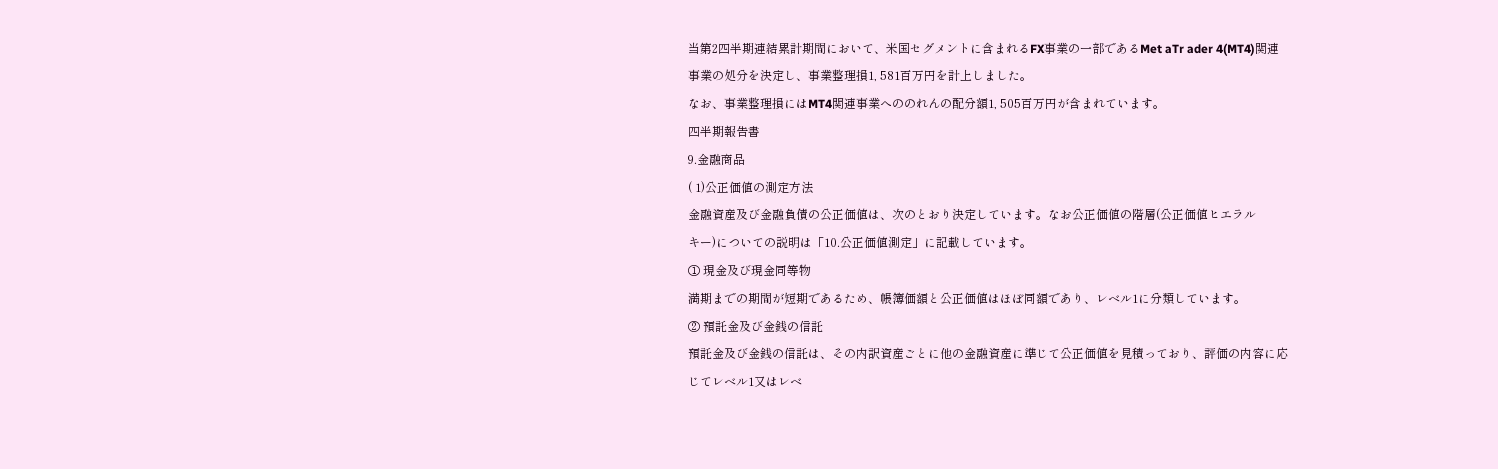当第2四半期連結累計期間において、米国セグメントに含まれるFX事業の一部であるMet aTr ader 4(MT4)関連
事業の処分を決定し、事業整理損1, 581百万円を計上しました。
なお、事業整理損にはMT4関連事業へののれんの配分額1, 505百万円が含まれています。
四半期報告書
9.金融商品
( 1)公正価値の測定方法
金融資産及び金融負債の公正価値は、次のとおり決定しています。なお公正価値の階層(公正価値ヒエラル
キー)についての説明は「10.公正価値測定」に記載しています。
① 現金及び現金同等物
満期までの期間が短期であるため、帳簿価額と公正価値はほぼ同額であり、レベル1に分類しています。
② 預託金及び金銭の信託
預託金及び金銭の信託は、その内訳資産ごとに他の金融資産に準じて公正価値を見積っており、評価の内容に応
じてレベル1又はレベ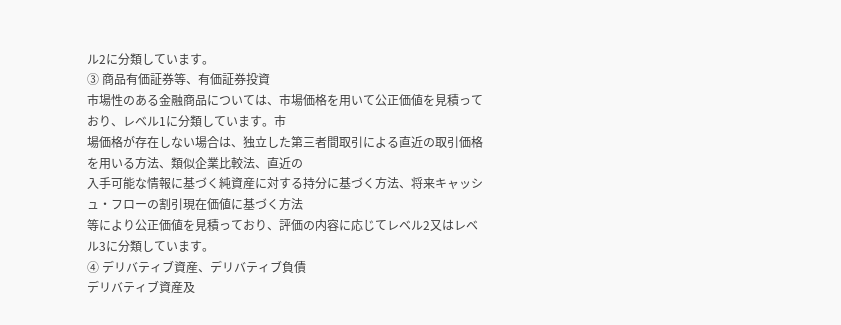ル2に分類しています。
③ 商品有価証券等、有価証券投資
市場性のある金融商品については、市場価格を用いて公正価値を見積っており、レベル1に分類しています。市
場価格が存在しない場合は、独立した第三者間取引による直近の取引価格を用いる方法、類似企業比較法、直近の
入手可能な情報に基づく純資産に対する持分に基づく方法、将来キャッシュ・フローの割引現在価値に基づく方法
等により公正価値を見積っており、評価の内容に応じてレベル2又はレベル3に分類しています。
④ デリバティブ資産、デリバティブ負債
デリバティブ資産及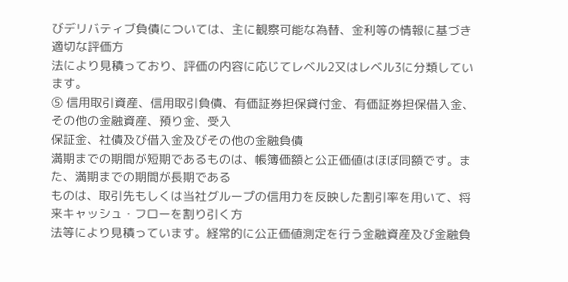びデリバティブ負債については、主に観察可能な為替、金利等の情報に基づき適切な評価方
法により見積っており、評価の内容に応じてレベル2又はレベル3に分類しています。
⑤ 信用取引資産、信用取引負債、有価証券担保貸付金、有価証券担保借入金、その他の金融資産、預り金、受入
保証金、社債及び借入金及びその他の金融負債
満期までの期間が短期であるものは、帳簿価額と公正価値はほぼ同額です。また、満期までの期間が長期である
ものは、取引先もしくは当社グループの信用力を反映した割引率を用いて、将来キャッシュ・フローを割り引く方
法等により見積っています。経常的に公正価値測定を行う金融資産及び金融負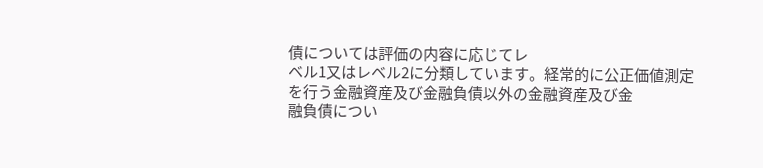債については評価の内容に応じてレ
ベル1又はレベル2に分類しています。経常的に公正価値測定を行う金融資産及び金融負債以外の金融資産及び金
融負債につい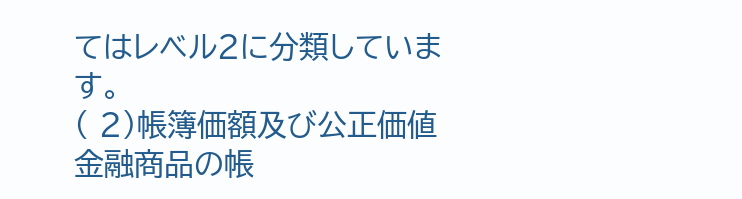てはレベル2に分類しています。
( 2)帳簿価額及び公正価値
金融商品の帳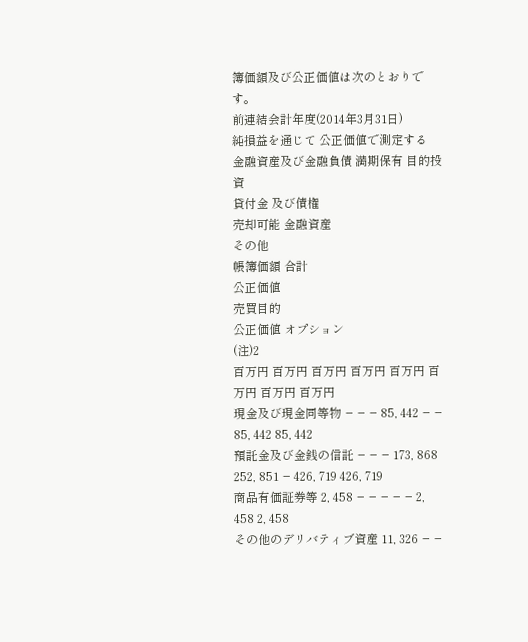簿価額及び公正価値は次のとおりです。
前連結会計年度(2014年3月31日)
純損益を通じて 公正価値で測定する
金融資産及び金融負債 満期保有 目的投資
貸付金 及び債権
売却可能 金融資産
その他
帳簿価額 合計
公正価値
売買目的
公正価値 オプション
(注)2
百万円 百万円 百万円 百万円 百万円 百万円 百万円 百万円
現金及び現金同等物 − − − 85, 442 − − 85, 442 85, 442
預託金及び金銭の信託 − − − 173, 868 252, 851 − 426, 719 426, 719
商品有価証券等 2, 458 − − − − − 2, 458 2, 458
その他のデリバティブ資産 11, 326 − −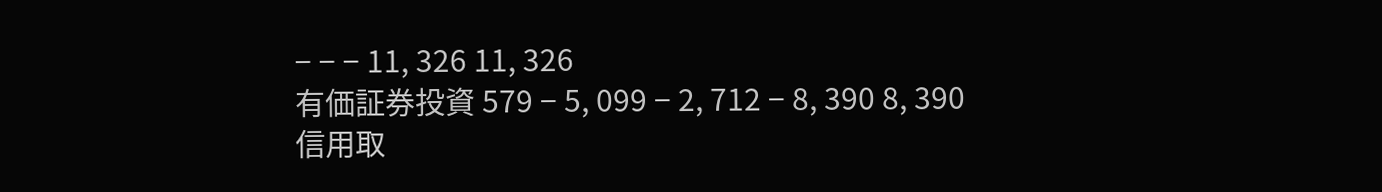− − − 11, 326 11, 326
有価証券投資 579 − 5, 099 − 2, 712 − 8, 390 8, 390
信用取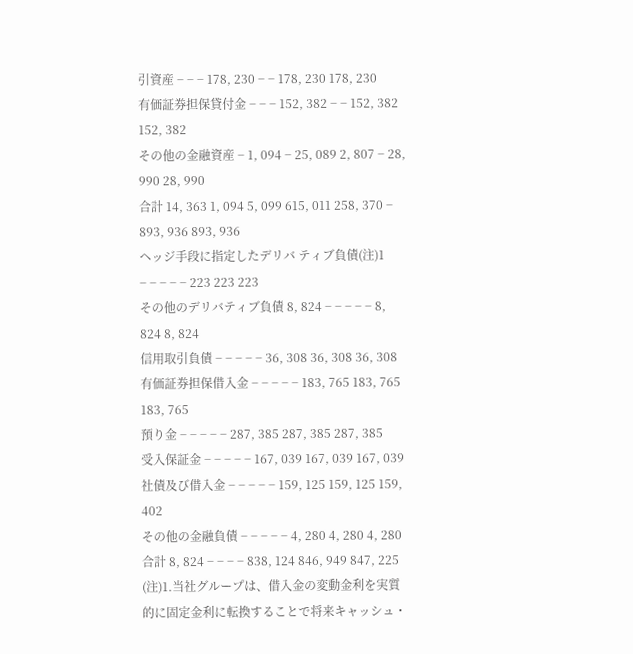引資産 − − − 178, 230 − − 178, 230 178, 230
有価証券担保貸付金 − − − 152, 382 − − 152, 382 152, 382
その他の金融資産 − 1, 094 − 25, 089 2, 807 − 28, 990 28, 990
合計 14, 363 1, 094 5, 099 615, 011 258, 370 − 893, 936 893, 936
ヘッジ手段に指定したデリバ ティブ負債(注)1
− − − − − 223 223 223
その他のデリバティブ負債 8, 824 − − − − − 8, 824 8, 824
信用取引負債 − − − − − 36, 308 36, 308 36, 308
有価証券担保借入金 − − − − − 183, 765 183, 765 183, 765
預り金 − − − − − 287, 385 287, 385 287, 385
受入保証金 − − − − − 167, 039 167, 039 167, 039
社債及び借入金 − − − − − 159, 125 159, 125 159, 402
その他の金融負債 − − − − − 4, 280 4, 280 4, 280
合計 8, 824 − − − − 838, 124 846, 949 847, 225
(注)1.当社グループは、借入金の変動金利を実質的に固定金利に転換することで将来キャッシュ・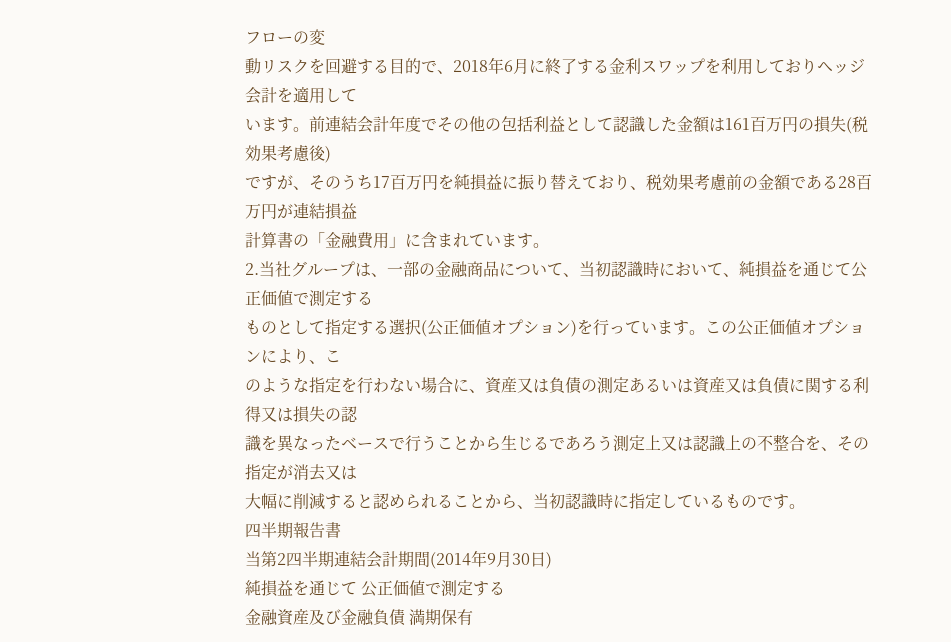フローの変
動リスクを回避する目的で、2018年6月に終了する金利スワップを利用しておりヘッジ会計を適用して
います。前連結会計年度でその他の包括利益として認識した金額は161百万円の損失(税効果考慮後)
ですが、そのうち17百万円を純損益に振り替えており、税効果考慮前の金額である28百万円が連結損益
計算書の「金融費用」に含まれています。
2.当社グループは、一部の金融商品について、当初認識時において、純損益を通じて公正価値で測定する
ものとして指定する選択(公正価値オプション)を行っています。この公正価値オプションにより、こ
のような指定を行わない場合に、資産又は負債の測定あるいは資産又は負債に関する利得又は損失の認
識を異なったベースで行うことから生じるであろう測定上又は認識上の不整合を、その指定が消去又は
大幅に削減すると認められることから、当初認識時に指定しているものです。
四半期報告書
当第2四半期連結会計期間(2014年9月30日)
純損益を通じて 公正価値で測定する
金融資産及び金融負債 満期保有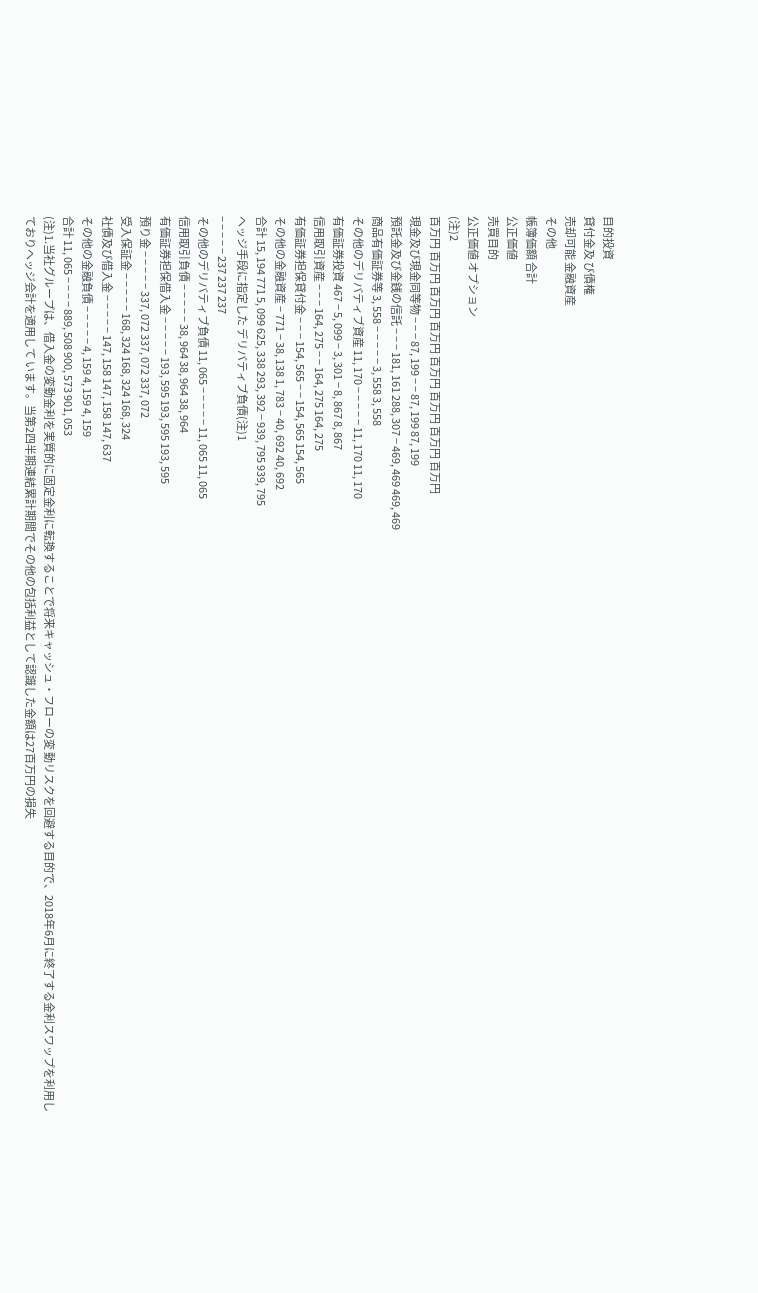目的投資
貸付金及 び債権
売却可能 金融資産
その他
帳簿価額 合計
公正価値
売買目的
公正価値 オプション
(注)2
百万円 百万円 百万円 百万円 百万円 百万円 百万円 百万円
現金及び現金同等物 − − − 87, 199 − − 87, 199 87, 199
預託金及び金銭の信託 − − − 181, 161 288, 307 − 469, 469 469, 469
商品有価証券等 3, 558 − − − − − 3, 558 3, 558
その他のデリバティブ資産 11, 170 − − − − − 11, 170 11, 170
有価証券投資 467 − 5, 099 − 3, 301 − 8, 867 8, 867
信用取引資産 − − − 164, 275 − − 164, 275 164, 275
有価証券担保貸付金 − − − 154, 565 − − 154, 565 154, 565
その他の金融資産 − 771 − 38, 138 1, 783 − 40, 692 40, 692
合計 15, 194 771 5, 099 625, 338 293, 392 − 939, 795 939, 795
ヘッジ手段に指定した デリバティブ負債(注)1
− − − − − 237 237 237
その他のデリバティブ負債 11, 065 − − − − − 11, 065 11, 065
信用取引負債 − − − − − 38, 964 38, 964 38, 964
有価証券担保借入金 − − − − − 193, 595 193, 595 193, 595
預り金 − − − − − 337, 072 337, 072 337, 072
受入保証金 − − − − − 168, 324 168, 324 168, 324
社債及び借入金 − − − − − 147, 158 147, 158 147, 637
その他の金融負債 − − − − − 4, 159 4, 159 4, 159
合計 11, 065 − − − − 889, 508 900, 573 901, 053
(注)1.当社グループは、借入金の変動金利を実質的に固定金利に転換することで将来キャッシュ・フローの変 動リスクを回避する目的で、2018年6月に終了する金利スワップを利用しておりヘッジ会計を適用して います。当第2四半期連結累計期間でその他の包括利益として認識した金額は27百万円の損失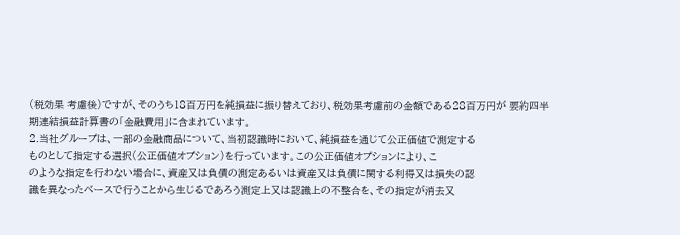(税効果 考慮後)ですが、そのうち18百万円を純損益に振り替えており、税効果考慮前の金額である28百万円が 要約四半期連結損益計算書の「金融費用」に含まれています。
2.当社グループは、一部の金融商品について、当初認識時において、純損益を通じて公正価値で測定する
ものとして指定する選択(公正価値オプション)を行っています。この公正価値オプションにより、こ
のような指定を行わない場合に、資産又は負債の測定あるいは資産又は負債に関する利得又は損失の認
識を異なったベースで行うことから生じるであろう測定上又は認識上の不整合を、その指定が消去又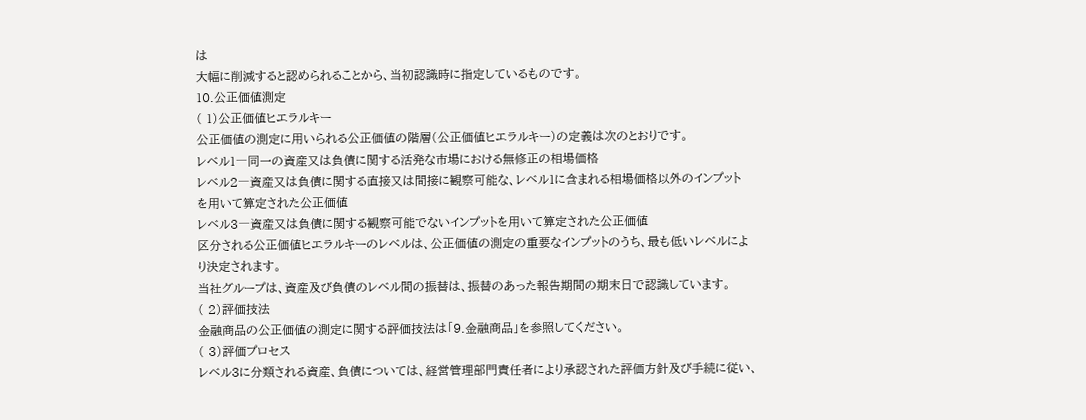は
大幅に削減すると認められることから、当初認識時に指定しているものです。
10.公正価値測定
( 1)公正価値ヒエラルキー
公正価値の測定に用いられる公正価値の階層(公正価値ヒエラルキー)の定義は次のとおりです。
レベル1―同一の資産又は負債に関する活発な市場における無修正の相場価格
レベル2―資産又は負債に関する直接又は間接に観察可能な、レベル1に含まれる相場価格以外のインプット
を用いて算定された公正価値
レベル3―資産又は負債に関する観察可能でないインプットを用いて算定された公正価値
区分される公正価値ヒエラルキーのレベルは、公正価値の測定の重要なインプットのうち、最も低いレベルによ
り決定されます。
当社グループは、資産及び負債のレベル間の振替は、振替のあった報告期間の期末日で認識しています。
( 2)評価技法
金融商品の公正価値の測定に関する評価技法は「9.金融商品」を参照してください。
( 3)評価プロセス
レベル3に分類される資産、負債については、経営管理部門責任者により承認された評価方針及び手続に従い、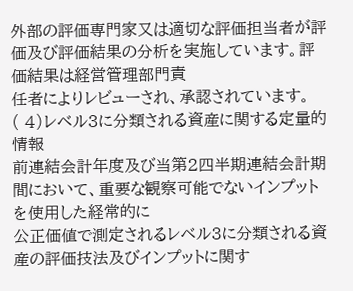外部の評価専門家又は適切な評価担当者が評価及び評価結果の分析を実施しています。評価結果は経営管理部門責
任者によりレビューされ、承認されています。
( 4)レベル3に分類される資産に関する定量的情報
前連結会計年度及び当第2四半期連結会計期間において、重要な観察可能でないインプットを使用した経常的に
公正価値で測定されるレベル3に分類される資産の評価技法及びインプットに関す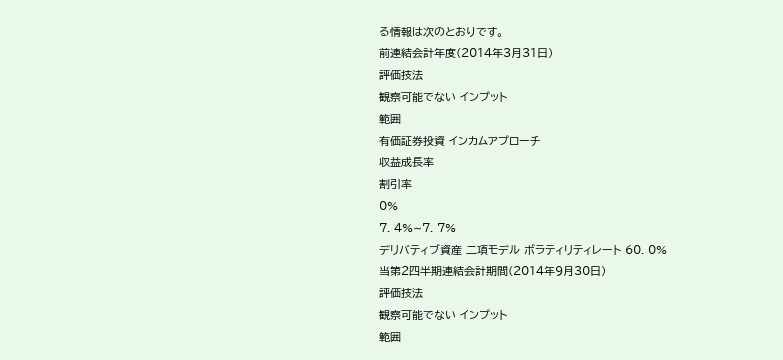る情報は次のとおりです。
前連結会計年度(2014年3月31日)
評価技法
観察可能でない インプット
範囲
有価証券投資 インカムアプローチ
収益成長率
割引率
0%
7. 4%∼7. 7%
デリバティブ資産 二項モデル ボラティリティレート 60. 0%
当第2四半期連結会計期間(2014年9月30日)
評価技法
観察可能でない インプット
範囲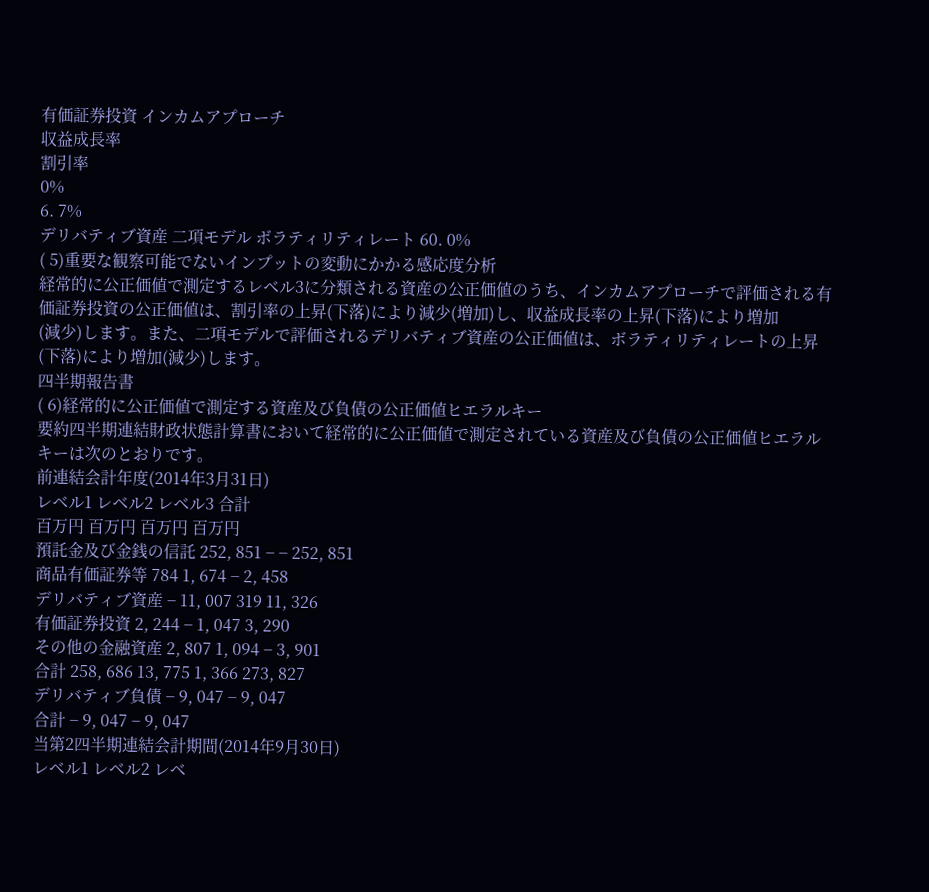有価証券投資 インカムアプローチ
収益成長率
割引率
0%
6. 7%
デリバティブ資産 二項モデル ボラティリティレート 60. 0%
( 5)重要な観察可能でないインプットの変動にかかる感応度分析
経常的に公正価値で測定するレベル3に分類される資産の公正価値のうち、インカムアプローチで評価される有
価証券投資の公正価値は、割引率の上昇(下落)により減少(増加)し、収益成長率の上昇(下落)により増加
(減少)します。また、二項モデルで評価されるデリバティブ資産の公正価値は、ボラティリティレートの上昇
(下落)により増加(減少)します。
四半期報告書
( 6)経常的に公正価値で測定する資産及び負債の公正価値ヒエラルキー
要約四半期連結財政状態計算書において経常的に公正価値で測定されている資産及び負債の公正価値ヒエラル
キーは次のとおりです。
前連結会計年度(2014年3月31日)
レベル1 レベル2 レベル3 合計
百万円 百万円 百万円 百万円
預託金及び金銭の信託 252, 851 − − 252, 851
商品有価証券等 784 1, 674 − 2, 458
デリバティブ資産 − 11, 007 319 11, 326
有価証券投資 2, 244 − 1, 047 3, 290
その他の金融資産 2, 807 1, 094 − 3, 901
合計 258, 686 13, 775 1, 366 273, 827
デリバティブ負債 − 9, 047 − 9, 047
合計 − 9, 047 − 9, 047
当第2四半期連結会計期間(2014年9月30日)
レベル1 レベル2 レベ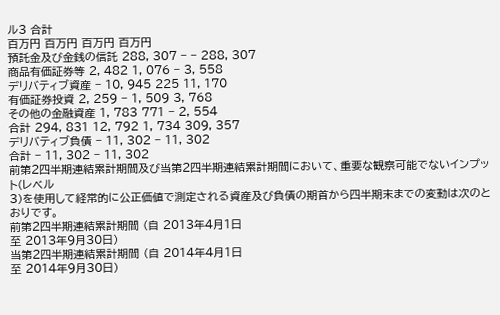ル3 合計
百万円 百万円 百万円 百万円
預託金及び金銭の信託 288, 307 − − 288, 307
商品有価証券等 2, 482 1, 076 − 3, 558
デリバティブ資産 − 10, 945 225 11, 170
有価証券投資 2, 259 − 1, 509 3, 768
その他の金融資産 1, 783 771 − 2, 554
合計 294, 831 12, 792 1, 734 309, 357
デリバティブ負債 − 11, 302 − 11, 302
合計 − 11, 302 − 11, 302
前第2四半期連結累計期間及び当第2四半期連結累計期間において、重要な観察可能でないインプット(レベル
3)を使用して経常的に公正価値で測定される資産及び負債の期首から四半期末までの変動は次のとおりです。
前第2四半期連結累計期間 (自 2013年4月1日
至 2013年9月30日)
当第2四半期連結累計期間 (自 2014年4月1日
至 2014年9月30日)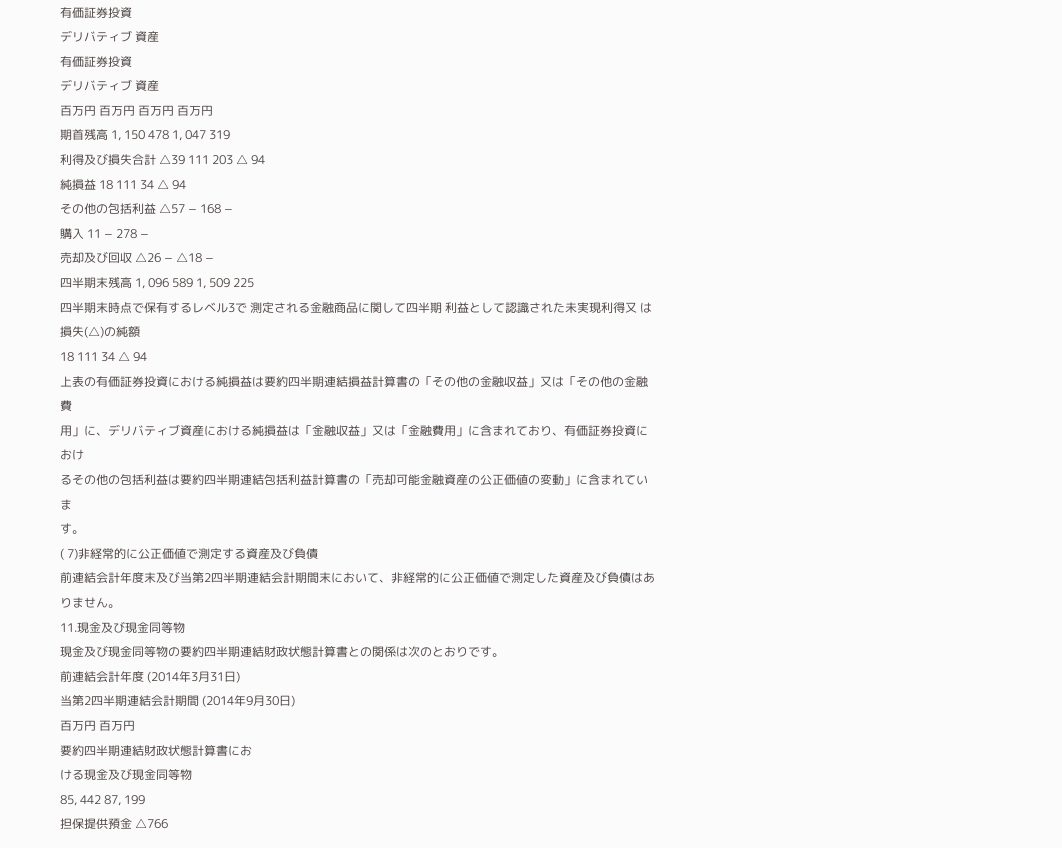有価証券投資
デリバティブ 資産
有価証券投資
デリバティブ 資産
百万円 百万円 百万円 百万円
期首残高 1, 150 478 1, 047 319
利得及び損失合計 △39 111 203 △ 94
純損益 18 111 34 △ 94
その他の包括利益 △57 − 168 −
購入 11 − 278 −
売却及び回収 △26 − △18 −
四半期末残高 1, 096 589 1, 509 225
四半期末時点で保有するレベル3で 測定される金融商品に関して四半期 利益として認識された未実現利得又 は損失(△)の純額
18 111 34 △ 94
上表の有価証券投資における純損益は要約四半期連結損益計算書の「その他の金融収益」又は「その他の金融費
用」に、デリバティブ資産における純損益は「金融収益」又は「金融費用」に含まれており、有価証券投資におけ
るその他の包括利益は要約四半期連結包括利益計算書の「売却可能金融資産の公正価値の変動」に含まれていま
す。
( 7)非経常的に公正価値で測定する資産及び負債
前連結会計年度末及び当第2四半期連結会計期間末において、非経常的に公正価値で測定した資産及び負債はあ
りません。
11.現金及び現金同等物
現金及び現金同等物の要約四半期連結財政状態計算書との関係は次のとおりです。
前連結会計年度 (2014年3月31日)
当第2四半期連結会計期間 (2014年9月30日)
百万円 百万円
要約四半期連結財政状態計算書にお
ける現金及び現金同等物
85, 442 87, 199
担保提供預金 △766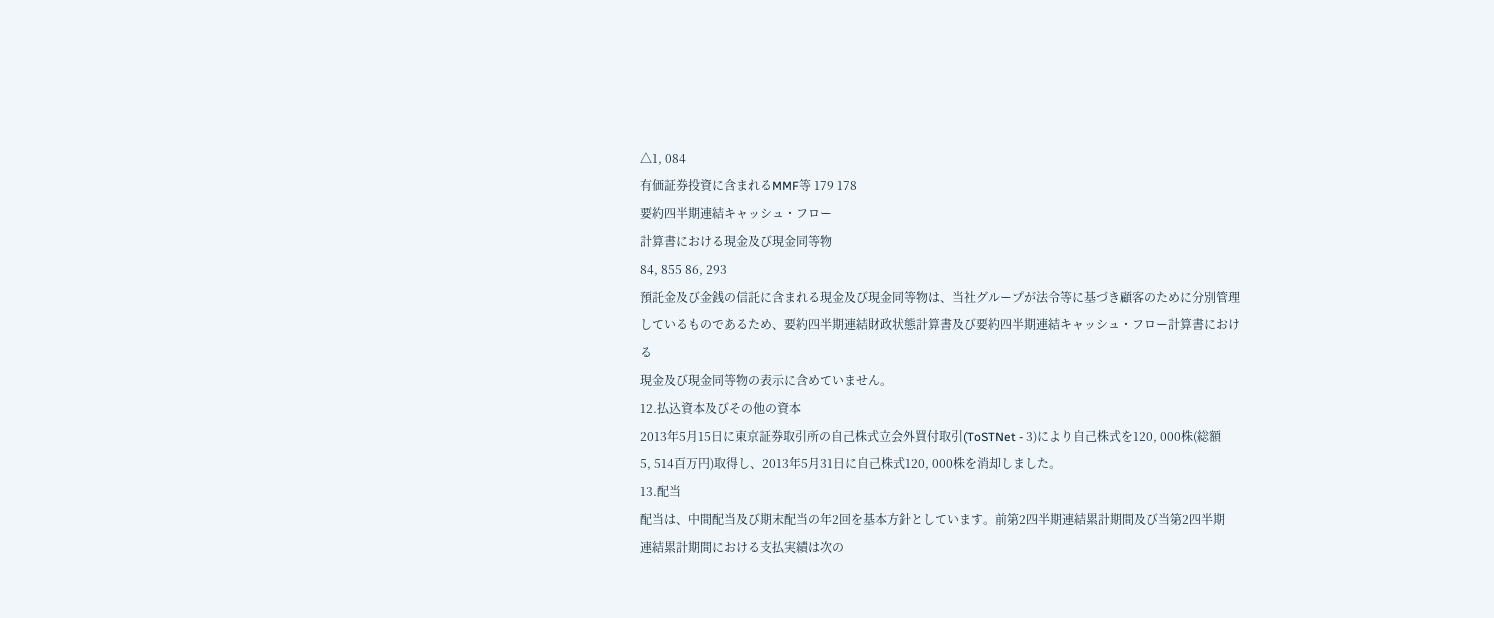△1, 084
有価証券投資に含まれるMMF等 179 178
要約四半期連結キャッシュ・フロー
計算書における現金及び現金同等物
84, 855 86, 293
預託金及び金銭の信託に含まれる現金及び現金同等物は、当社グループが法令等に基づき顧客のために分別管理
しているものであるため、要約四半期連結財政状態計算書及び要約四半期連結キャッシュ・フロー計算書における
現金及び現金同等物の表示に含めていません。
12.払込資本及びその他の資本
2013年5月15日に東京証券取引所の自己株式立会外買付取引(ToSTNet - 3)により自己株式を120, 000株(総額
5, 514百万円)取得し、2013年5月31日に自己株式120, 000株を消却しました。
13.配当
配当は、中間配当及び期末配当の年2回を基本方針としています。前第2四半期連結累計期間及び当第2四半期
連結累計期間における支払実績は次の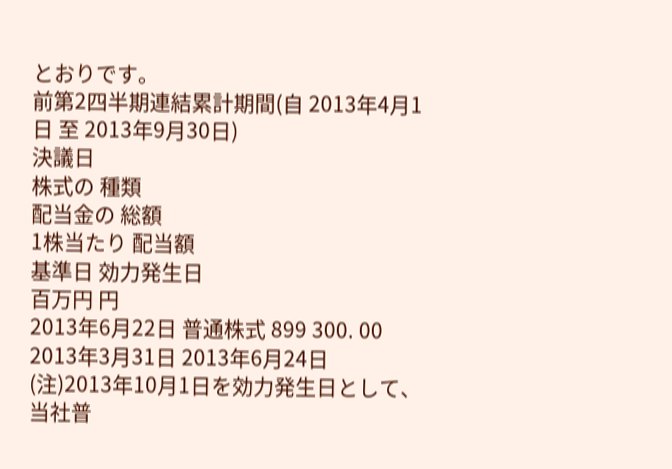とおりです。
前第2四半期連結累計期間(自 2013年4月1日 至 2013年9月30日)
決議日
株式の 種類
配当金の 総額
1株当たり 配当額
基準日 効力発生日
百万円 円
2013年6月22日 普通株式 899 300. 00 2013年3月31日 2013年6月24日
(注)2013年10月1日を効力発生日として、当社普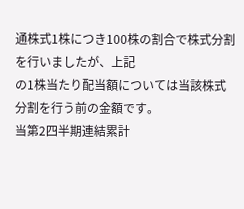通株式1株につき100株の割合で株式分割を行いましたが、上記
の1株当たり配当額については当該株式分割を行う前の金額です。
当第2四半期連結累計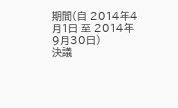期間(自 2014年4月1日 至 2014年9月30日)
決議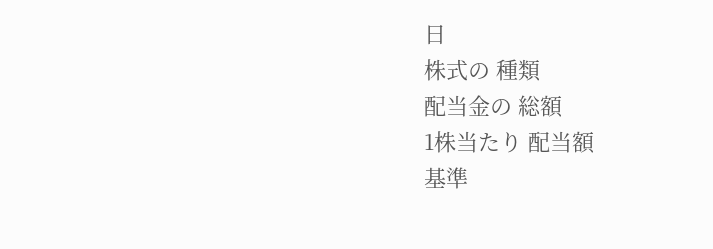日
株式の 種類
配当金の 総額
1株当たり 配当額
基準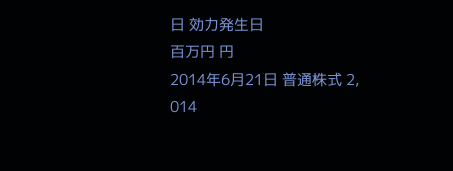日 効力発生日
百万円 円
2014年6月21日 普通株式 2, 014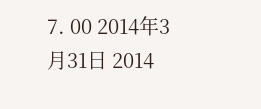7. 00 2014年3月31日 2014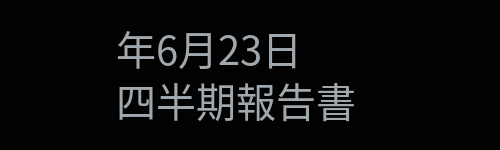年6月23日
四半期報告書